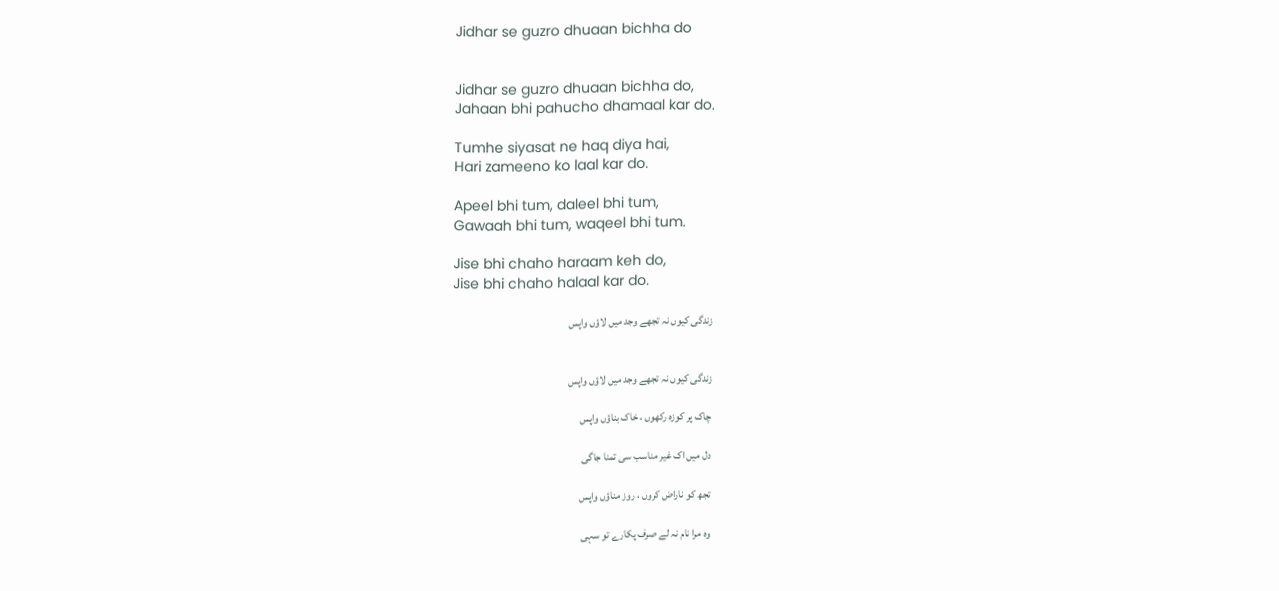Jidhar se guzro dhuaan bichha do


Jidhar se guzro dhuaan bichha do,
Jahaan bhi pahucho dhamaal kar do.

Tumhe siyasat ne haq diya hai,
Hari zameeno ko laal kar do.

Apeel bhi tum, daleel bhi tum,
Gawaah bhi tum, waqeel bhi tum.

Jise bhi chaho haraam keh do,
Jise bhi chaho halaal kar do.

زندگی کیوں نہ تجھے وجد میں لاؤں واپس


زندگی کیوں نہ تجھے وجد میں لاؤں واپس

چاک پر کوزہ رکھوں ، خاک بناؤں واپس

دل میں اک غیر مناسب سی تمنا جاگی

تجھ کو ناراض کروں ، روز مناؤں واپس

وہ مرا نام نہ لے صرف پکارے تو سہی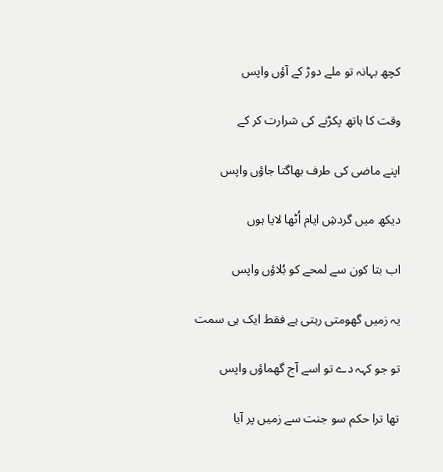کچھ بہانہ تو ملے دوڑ کے آؤں واپس

وقت کا ہاتھ پکڑنے کی شرارت کر کے

اپنے ماضی کی طرف بھاگتا جاؤں واپس

دیکھ میں گردشِ ایام اُٹھا لایا ہوں

اب بتا کون سے لمحے کو بُلاؤں واپس

یہ زمیں گھومتی رہتی ہے فقط ایک ہی سمت

تو جو کہہ دے تو اسے آج گھماؤں واپس

تھا ترا حکم سو جنت سے زمیں پر آیا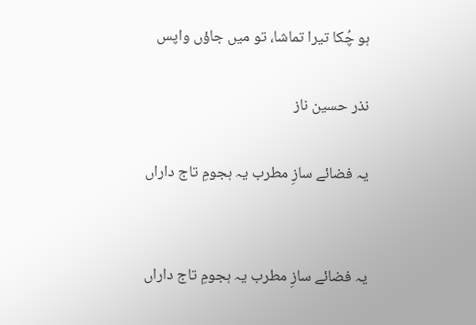ہو چُکا تیرا تماشا، تو میں جاؤں واپس

نذر حسین ناز

یہ فضائے سازِ مطرب یہ ہجومِ تاج داراں


یہ فضائے سازِ مطرب یہ ہجومِ تاج داراں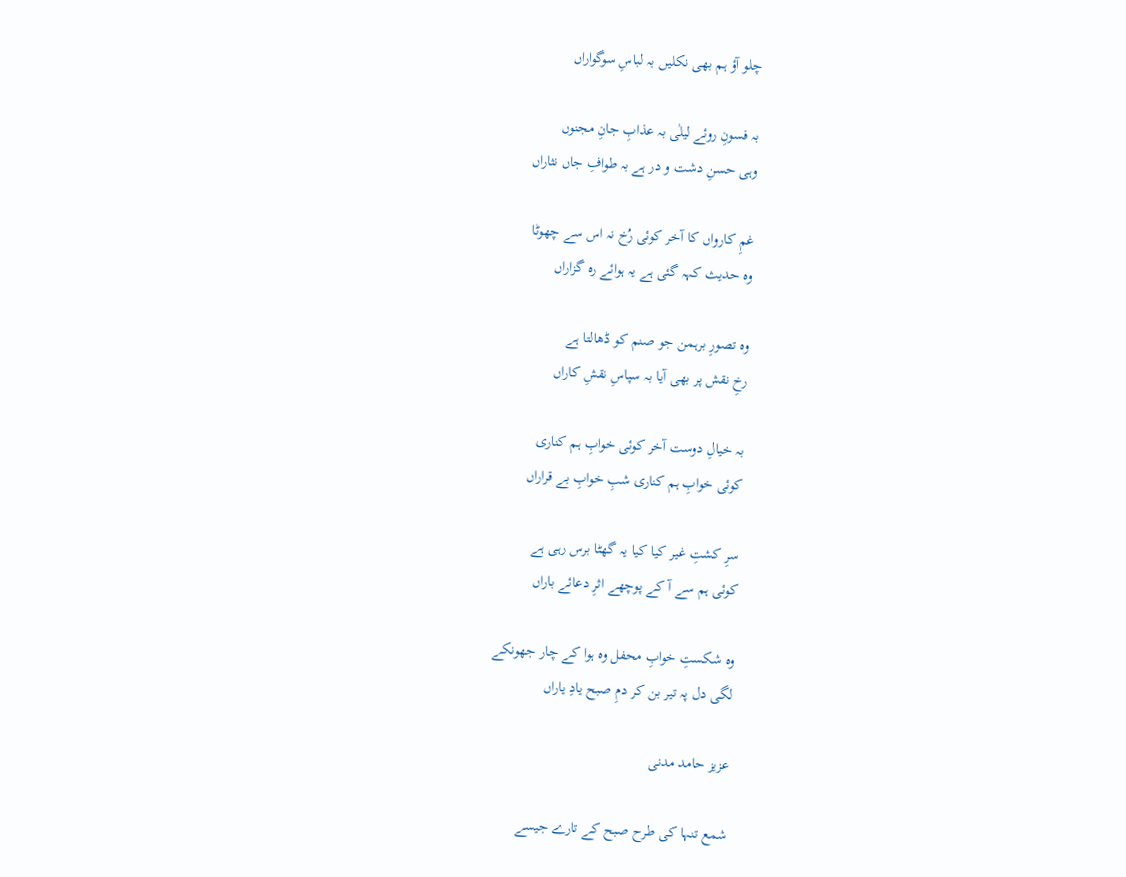چلو آؤ ہم بھی نکلیں بہ لباسِ سوگواراں

بہ فسونِ روئے لیلٰی بہ عذابِ جانِ مجنوں
وہی حسنِ دشت و در ہے بہ طوافِ جاں نثاراں

غمِ کارواں کا آخر کوئی رُخ نہ اس سے چھوٹا
وہ حدیث کہہ گئی ہے یہ ہوائے رہ گزاراں

وہ تصورِ برہمن جو صنم کو ڈھالتا ہے
رخِ نقش پر بھی آیا بہ سپاسِ نقشِ کاراں

بہ خیالِ دوست آخر کوئی خوابِ ہم کناری
کوئی خوابِ ہم کناری شبِ خوابِ بے قراراں

سرِ کشتِ غیر کیا کیا یہ گھٹا برس رہی ہے
کوئی ہم سے آ کے پوچھے اثرِ دعائے باراں

وہ شکستِ خوابِ محفل وہ ہوا کے چار جھونکے
لگی دل پہ تیر بن کر دمِ صبح یادِ یاراں

عزیز حامد مدنی

شمع تنہا کی طرح صبح کے تارے جیسے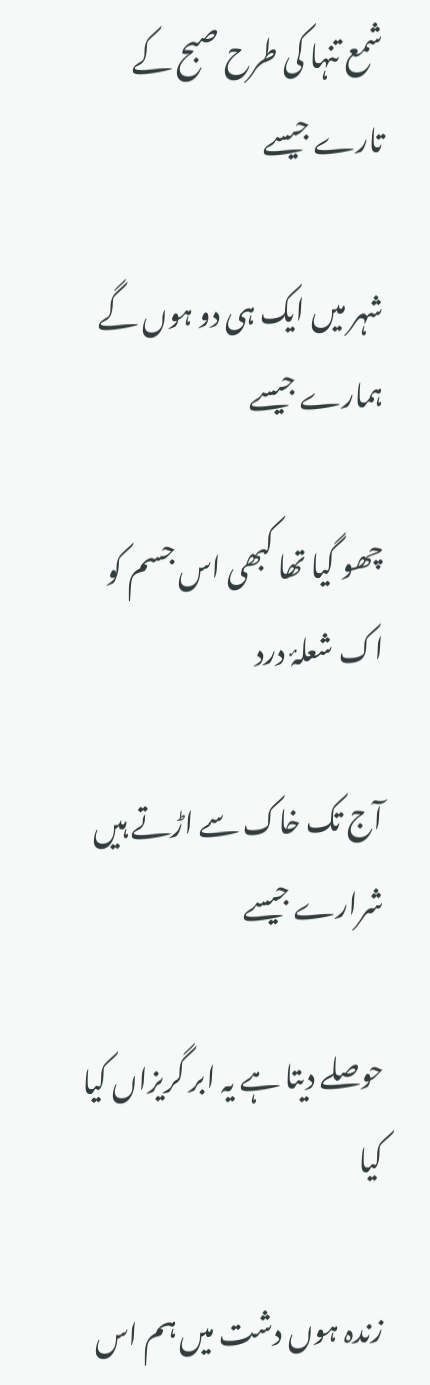شمع تنہا کی طرح صبح کے تارے جیسے

شہر میں ایک ہی دو ہوں گے ہمارے جیسے

چھو گیا تھا کبھی اس جسم کو اک شعلۂ درد

آج تک خاک سے اڑتے ہیں شرارے جیسے

حوصلے دیتا ہے یہ ابر گریزاں کیا کیا

زندہ ہوں دشت میں ہم اس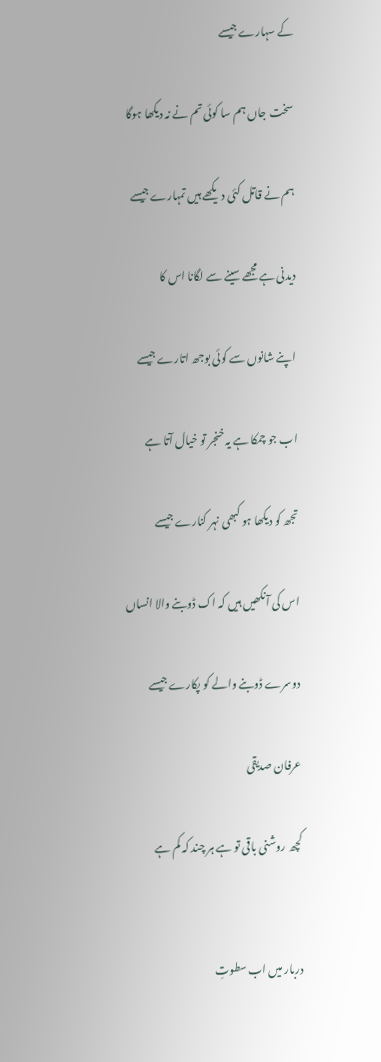کے سہارے جیسے

سخت جاں ہم سا کوئی تم نے نہ دیکھا ہوگا

ہم نے قاتل کئی دیکھے ہیں تمہارے جیسے

دیدنی ہے مجھے سینے سے لگانا اس کا

اپنے شانوں سے کوئی بوجھ اتارے جیسے

اب جو چمکا ہے یہ خنجر تو خیال آتا ہے

تجھ کو دیکھا ہو کبھی نہر کنارے جیسے

اس کی آنکھیں ہیں کہ اک ڈوبنے والا انساں

دوسرے ڈوبنے والے کو پکارے جیسے

عرفان صدیقی

کچھ روشنی باقی تو ہے ہر چند کہ کم ہے


دربار میں اب سطوتِ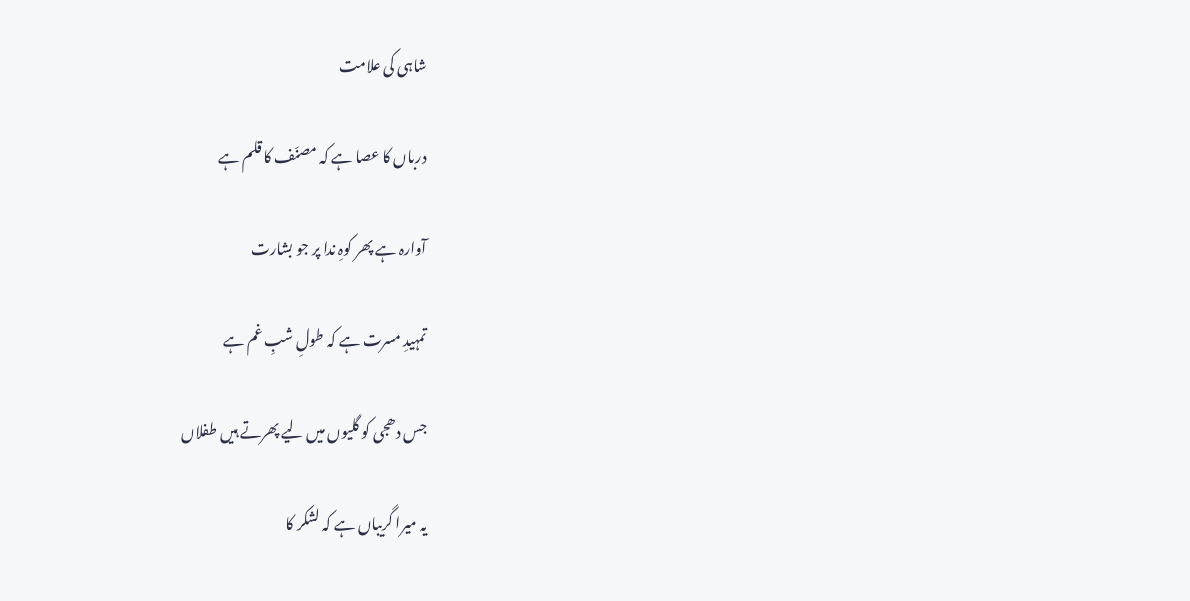شاہی کی علامت

درباں کا عصا ہے کہ مصنّف کا قلم ہے

آوارہ ہے پھر کوہِ ندا پر جو بشارت

تمہیدِ مسرت ہے کہ طولِ شبِ غم ہے

جس دھجی کو گلیوں میں لیے پھرتے ہیں طفلاں

یہ میرا گریباں ہے کہ لشکر کا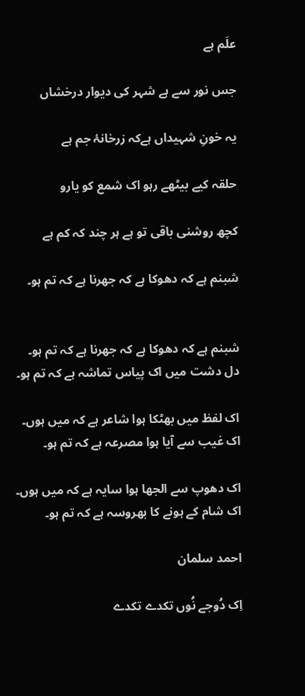علَم ہے

جس نور سے ہے شہر کی دیوار درخشاں

یہ خونِ شہیداں ہےکہ زرخانۂ جم ہے

حلقہ کیے بیٹھے رہو اک شمع کو یارو

کچھ روشنی باقی تو ہے ہر چند کہ کم ہے

شبنم ہے کہ دھوکا ہے کہ جھرنا ہے کہ تم ہو۔


شبنم ہے کہ دھوکا ہے کہ جھرنا ہے کہ تم ہو۔
دل دشت میں اک پیاس تماشہ ہے کہ تم ہو۔

اک لفظ میں بھٹکا ہوا شاعر ہے کہ میں ہوں۔
اک غیب سے آیا ہوا مصرعہ ہے کہ تم ہو۔

اک دھوپ سے الجھا ہوا سایہ ہے کہ میں ہوں۔
اک شام کے ہونے کا بھروسہ ہے کہ تم ہو۔

احمد سلمان

اِک دُوجے نُوں تکدے تکدے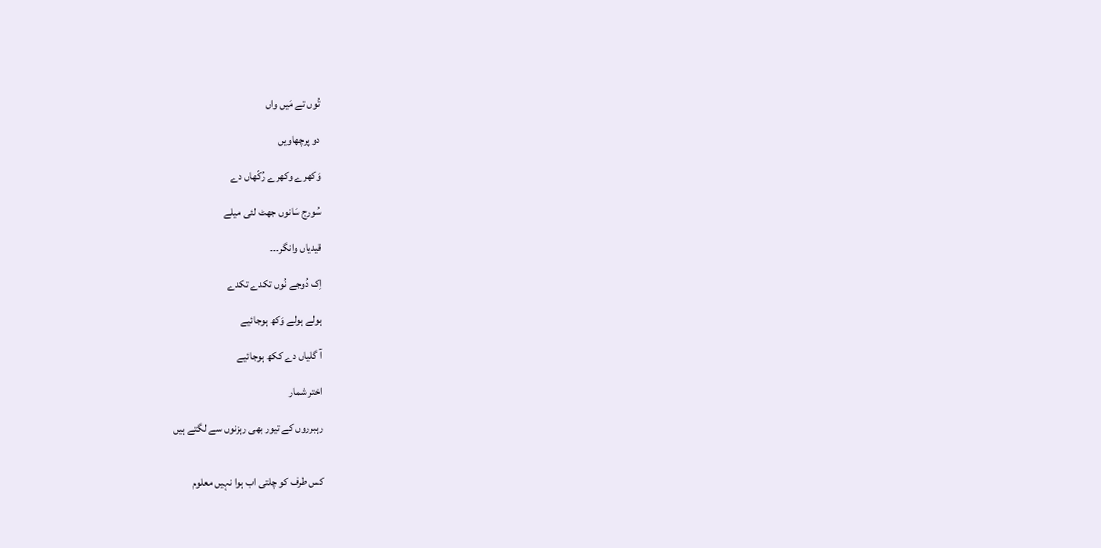تُوں تے مَیں واں

دو پرچھاویں

وَکھرے وکھرے رُکّھاں دے

سُورج سَانوں جھٹ لئی میلے

قیدیاں وانگر۔۔۔

اِک دُوجے نُوں تکدے تکدے

ہولے ہولے وَکھ ہوجائیے

آ گلیاں دے ککھ ہوجائیے

اختر شمار

رہبرروں کے تیور بھی رہزنوں سے لگتے ہیں


کس طرف کو چلتی اب ہوا نہیں معلوم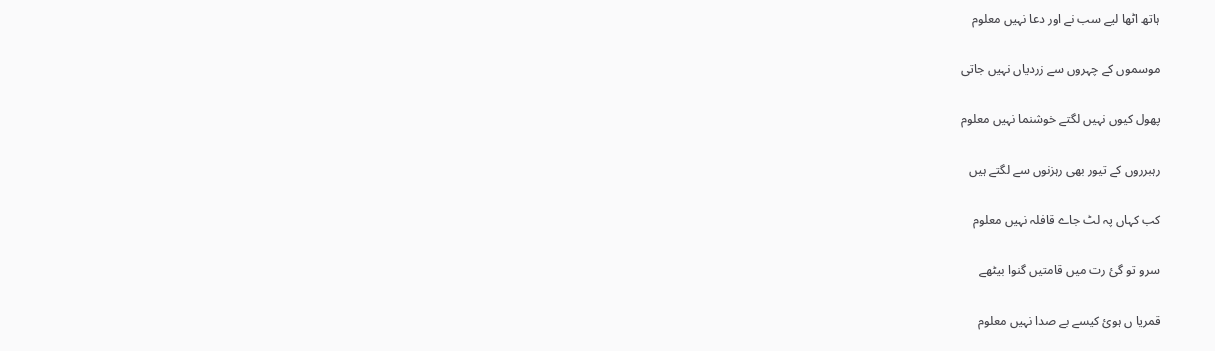ہاتھ اٹھا لیے سب نے اور دعا نہیں معلوم

موسموں کے چہروں سے زردیاں نہیں جاتی

پھول کیوں نہیں لگتے خوشنما نہیں معلوم

رہبرروں کے تیور بھی رہزنوں سے لگتے ہیں

کب کہاں پہ لٹ جاے قافلہ نہیں معلوم

سرو تو گئ رت میں قامتیں گنوا بیٹھے

قمریا ں ہوئ کیسے بے صدا نہیں معلوم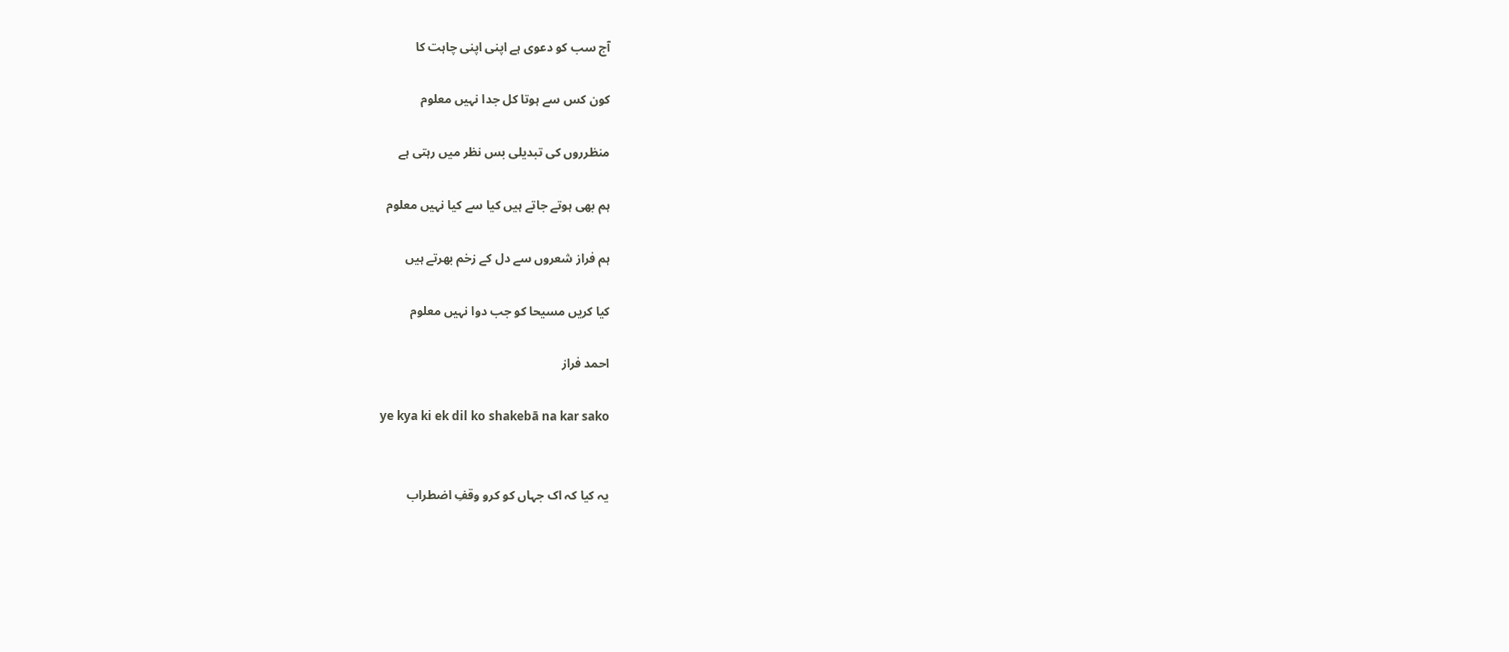آج سب کو دعوی ہے اپنی اپنی چاہت کا

کون کس سے ہوتا کل جدا نہیں معلوم

منظرروں کی تبدیلی بس نظر میں رہتی ہے

ہم بھی ہوتے جاتے ہیں کیا سے کیا نہیں معلوم

ہم فراز شعروں سے دل کے زخم بھرتے ہیں

کیا کریں مسیحا کو جب دوا نہیں معلوم

احمد فراز

ye kya ki ek dil ko shakebā na kar sako


یہ کیا کہ اک جہاں کو کرو وقفِ اضطراب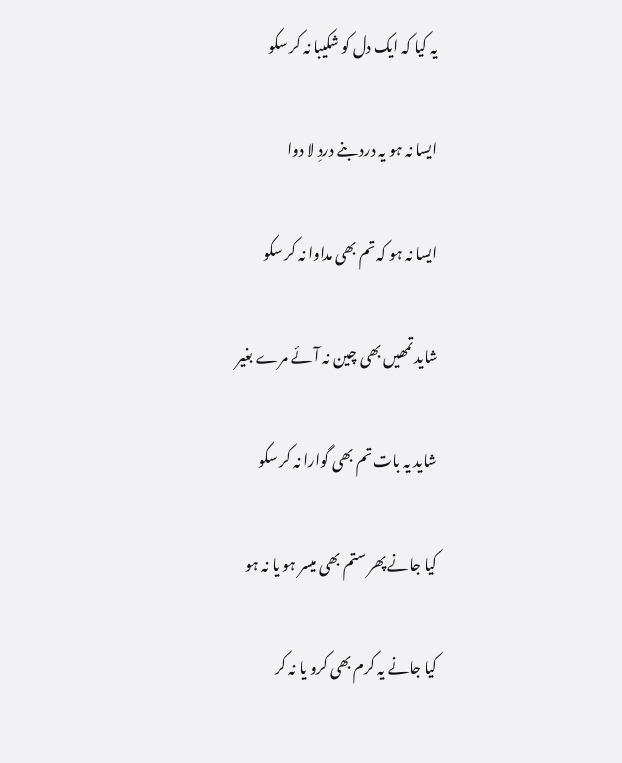یہ کیا کہ ایک دل کو شکیبا نہ کر سکو

ایسا نہ ہو یہ درد بنے دردِ لا دوا

ایسا نہ ہو کہ تم بھی مداوا نہ کر سکو

شاید تمھیں بھی چین نہ آئے مرے بغیر

شاید یہ بات تم بھی گوارا نہ کر سکو

کیا جانے پھر ستم بھی میسر ہو یا نہ ہو

کیا جانے یہ کرم بھی کرو یا نہ کر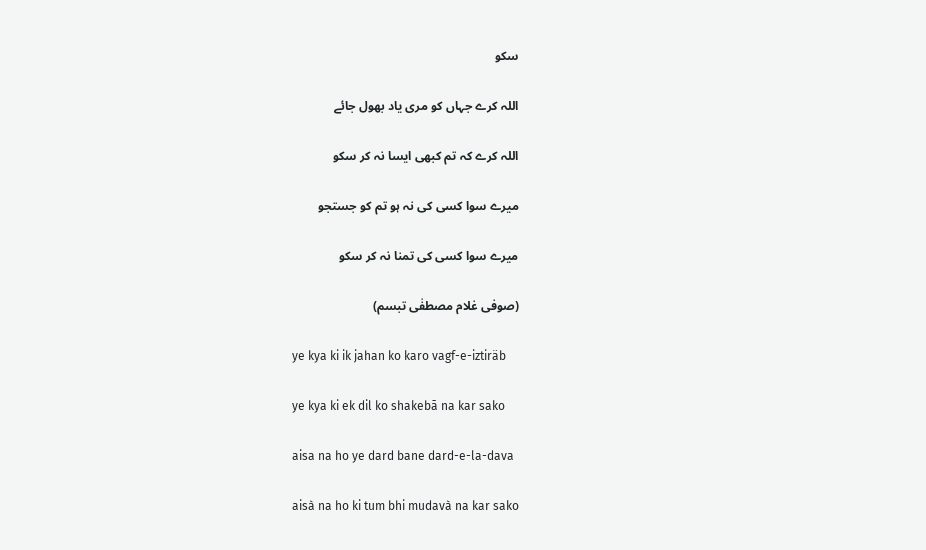سکو

اللہ کرے جہاں کو مری یاد بھول جائے

اللہ کرے کہ تم کبھی ایسا نہ کر سکو

میرے سوا کسی کی نہ ہو تم کو جستجو

میرے سوا کسی کی تمنا نہ کر سکو

(صوفی غلام مصطفٰی تبسم)

ye kya ki ik jahan ko karo vagf-e-iztiräb

ye kya ki ek dil ko shakebā na kar sako

aisa na ho ye dard bane dard-e-la-dava

aisà na ho ki tum bhi mudavà na kar sako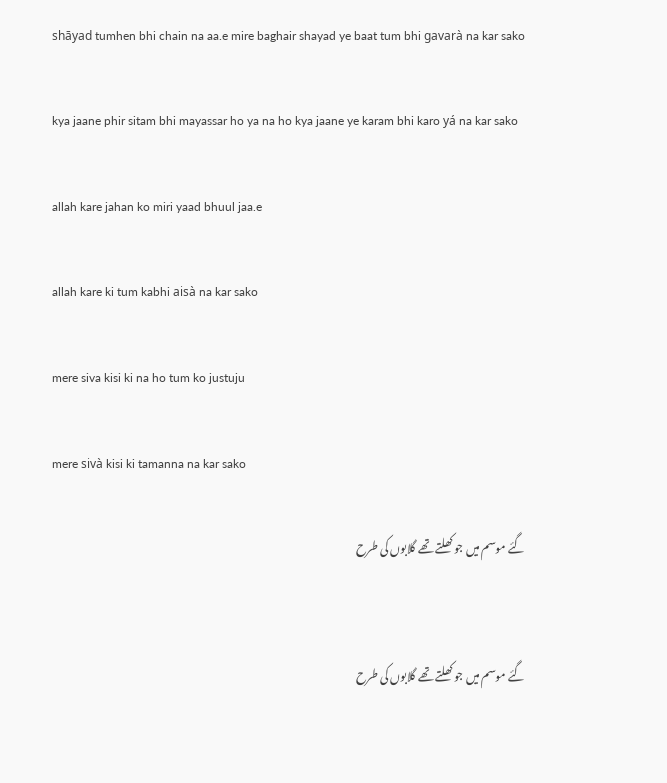shāyad tumhen bhi chain na aa.e mire baghair shayad ye baat tum bhi gavarà na kar sako

kya jaane phir sitam bhi mayassar ho ya na ho kya jaane ye karam bhi karo yá na kar sako

allah kare jahan ko miri yaad bhuul jaa.e

allah kare ki tum kabhi aisà na kar sako

mere siva kisi ki na ho tum ko justuju

mere sivà kisi ki tamanna na kar sako

گئے موسم میں جو کھلتے تھے گلابوں کی طرح


گئے موسم میں جو کھلتے تھے گلابوں کی طرح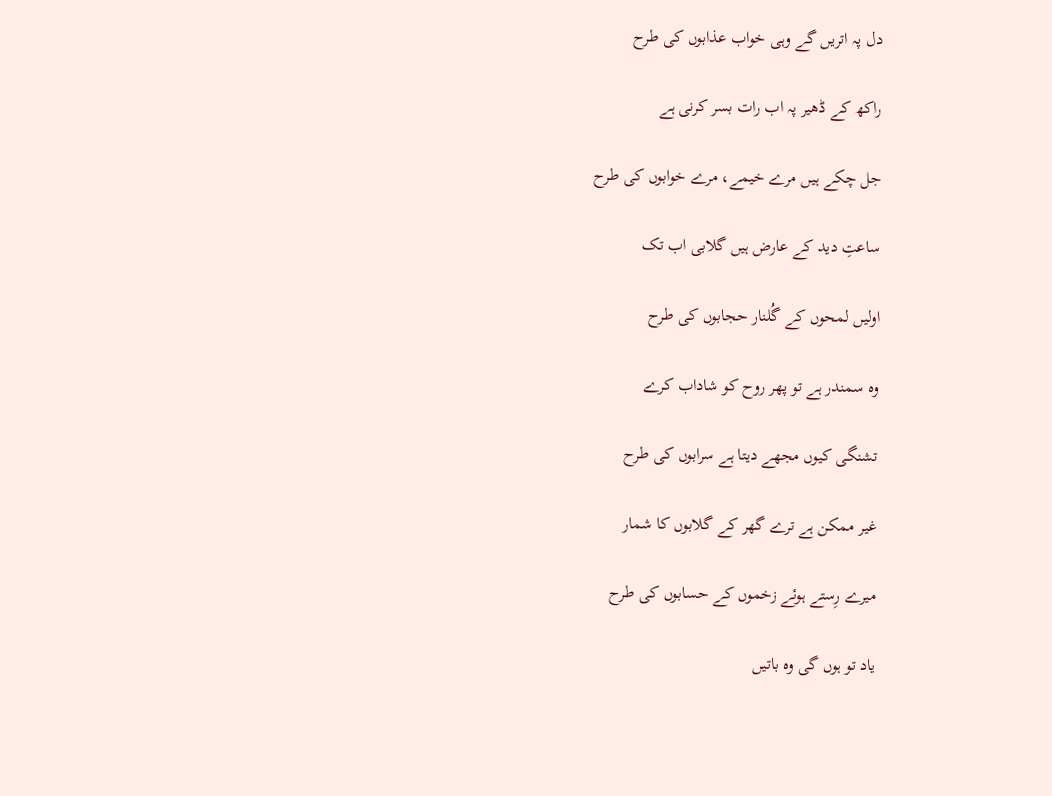دل پہ اتریں گے وہی خواب عذابوں کی طرح

راکھ کے ڈھیر پہ اب رات بسر کرنی ہے

جل چکے ہیں مرے خیمے، مرے خوابوں کی طرح

ساعتِ دید کے عارض ہیں گلابی اب تک

اولیں لمحوں کے گُلنار حجابوں کی طرح

وہ سمندر ہے تو پھر روح کو شاداب کرے

تشنگی کیوں مجھے دیتا ہے سرابوں کی طرح

غیر ممکن ہے ترے گھر کے گلابوں کا شمار

میرے رِستے ہوئے زخموں کے حسابوں کی طرح

یاد تو ہوں گی وہ باتیں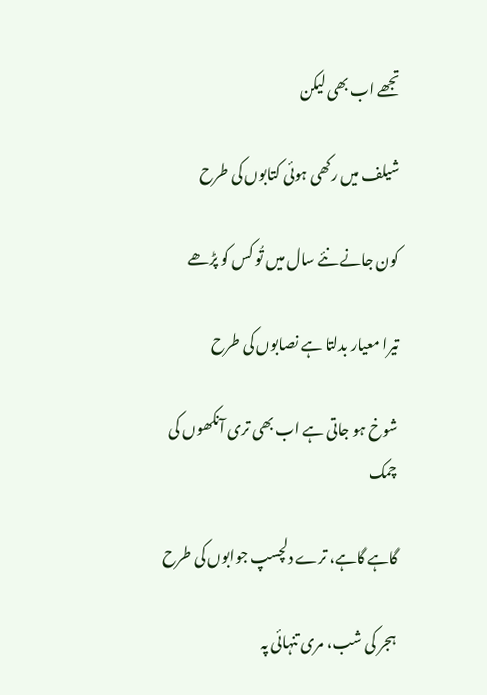تجھے اب بھی لیکن

شیلف میں رکھی ہوئی کتابوں کی طرح

کون جانے نئے سال میں تُو کس کو پڑھے

تیرا معیار بدلتا ہے نصابوں کی طرح

شوخ ہو جاتی ہے اب بھی تری آنکھوں کی چمک

گاہے گاہے، ترے دلچسپ جوابوں کی طرح

ہجر کی شب، مری تنہائی پہ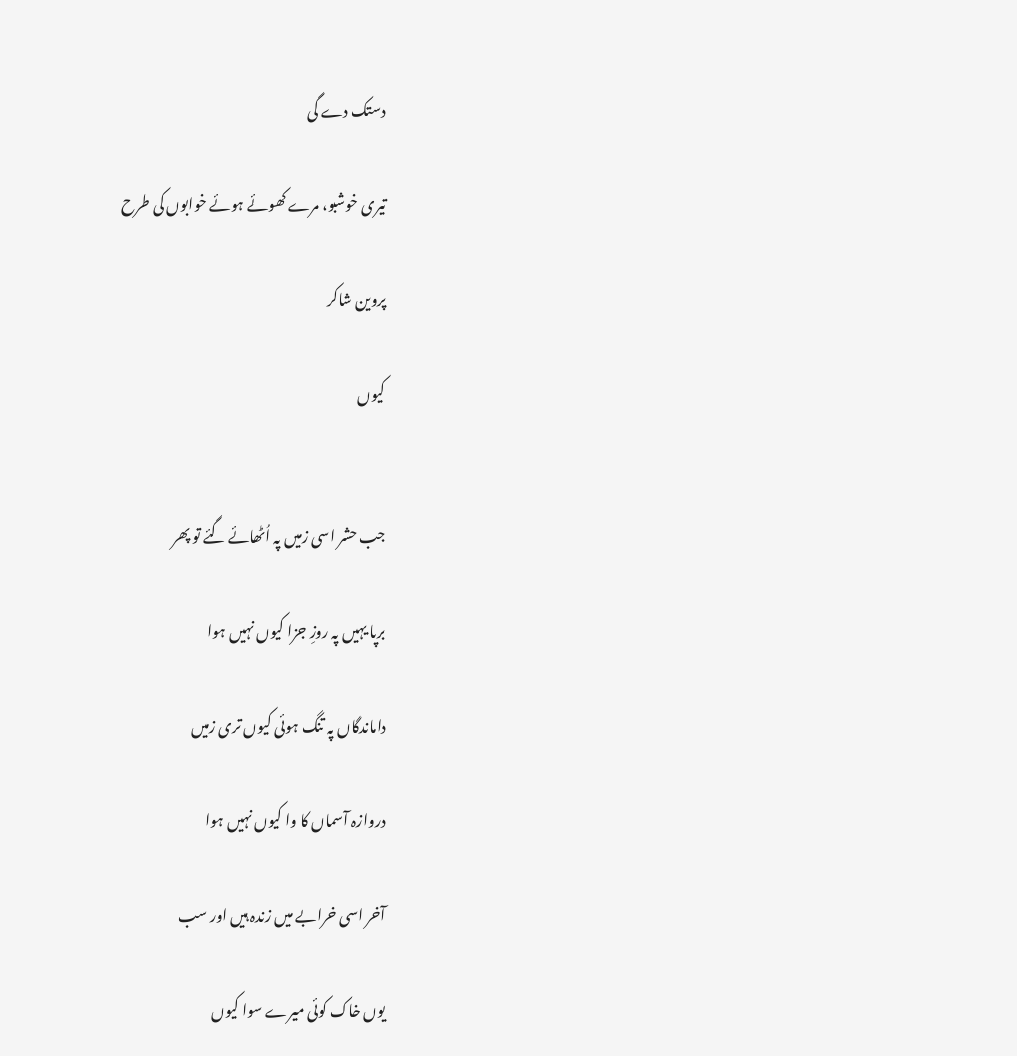دستک دے گی

تیری خوشبو، مرے کھوئے ہوئے خوابوں کی طرح

پروین شاکر

کیوں


جب حشر اسی زمیں پہ اُٹھائے گئے تو پھر

برپا یہیں پہ روزِ جزا کیوں نہیں ہوا

داماندگاں پہ تنگ ہوئی کیوں تری زمیں

دروازہ آسماں کا وا کیوں نہیں ہوا

آخر اسی خرابے میں زندہ ہیں اور سب

یوں خاک کوئی میرے سوا کیوں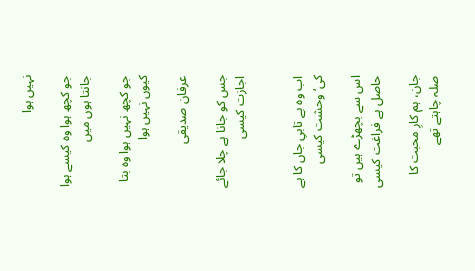نہیں ہوا

جو کچھ ہوا وہ کیسے ہوا جانتا ہوں میں

جو کچھ نہیں ہوا وہ بتا کیوں نہیں ہوا

عرفان صدیقی

جس کو جانا ہے چلا جائے اجازت کیسی


اب وہ بے تابیِ جاں کا ہے کی‘ وحشت کیسی

اس سے بچھڑے ہیں تو حاصل ہے فراغت کیسی

جان، ہم کارِ محبت کا صلہ چاہتے تھے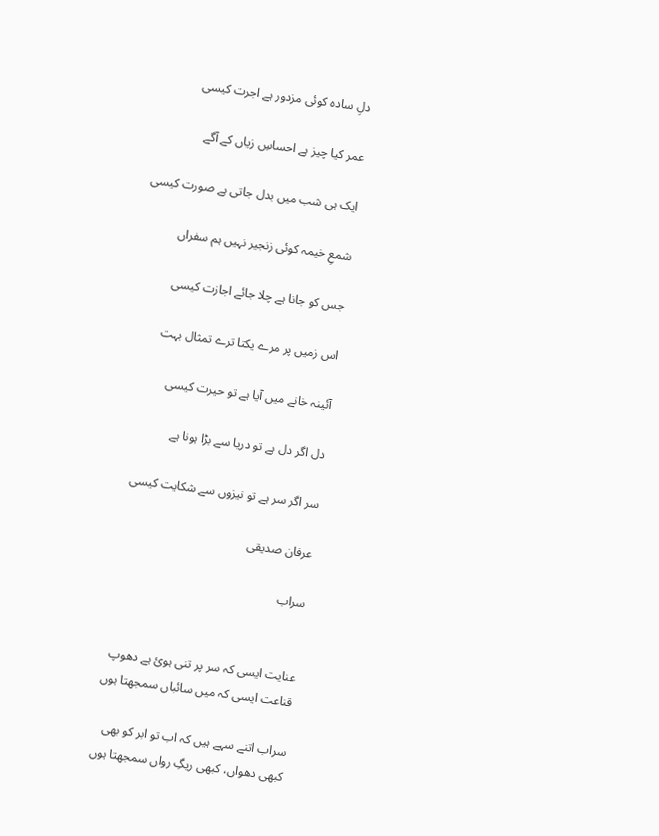دلِ سادہ کوئی مزدور ہے اجرت کیسی

عمر کیا چیز ہے احساسِ زیاں کے آگے

ایک ہی شب میں بدل جاتی ہے صورت کیسی

شمعِ خیمہ کوئی زنجیر نہیں ہم سفراں

جس کو جانا ہے چلا جائے اجازت کیسی

اس زمیں پر مرے یکتا ترے تمثال بہت

آئینہ خانے میں آیا ہے تو حیرت کیسی

دل اگر دل ہے تو دریا سے بڑا ہونا ہے

سر اگر سر ہے تو نیزوں سے شکایت کیسی

عرفان صدیقی

سراب


عنایت ایسی کہ سر پر تنی ہوئ ہے دھوپ
قناعت ایسی کہ ميں سائباں سمجھتا ہوں

سراب اتنے سہے ہیں کہ اب تو ابر کو بھی
کبھی دھواں، کبھی ریگِ رواں سمجھتا ہوں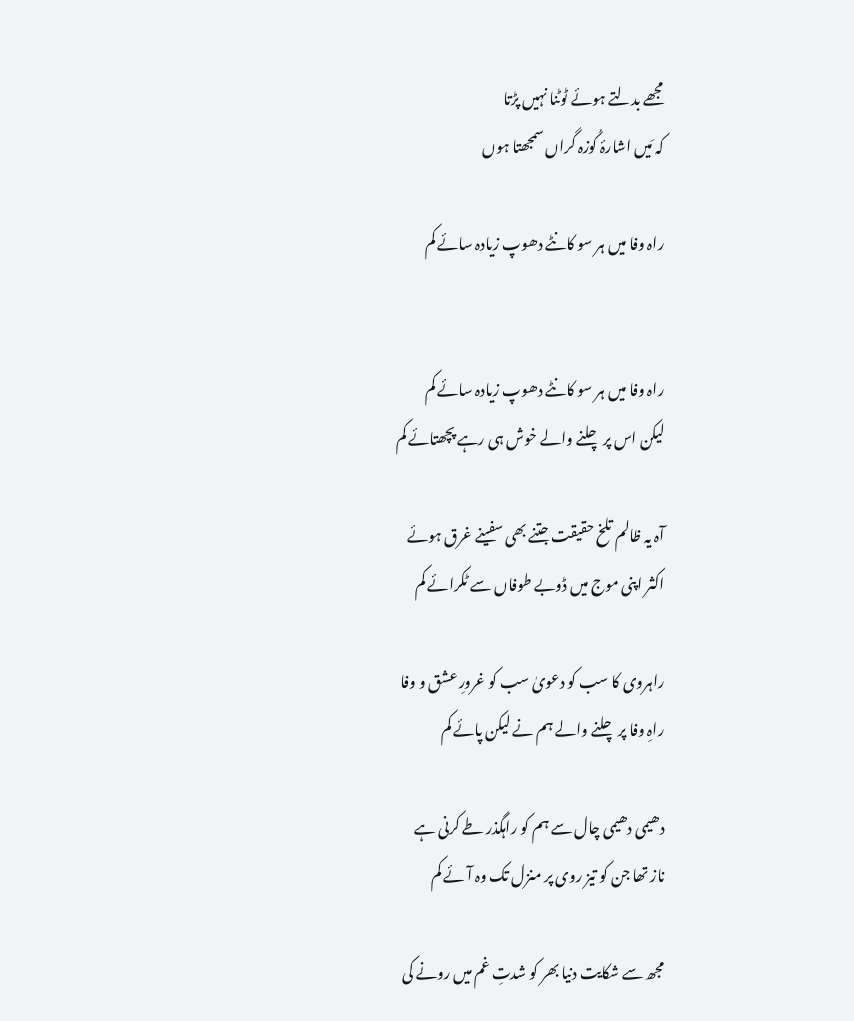مجھے بدلتے ہوئے ٹوٹنا نہیں پڑتا
کہ مَیں اشارۂ کُوزہ گراں سمجھتا ہوں

راہ وفا میں ہر سو کانٹے دھوپ زیادہ سائے کم


راہ وفا میں ہر سو کانٹے دھوپ زیادہ سائے کم
لیکن اس پر چلنے والے خوش ہی رہے پچھتائے کم

آہ یہ ظالم تلخ حقیقت جتنے بھی سفینے غرق ہوئے
اکثر اپنی موج میں ڈوبے طوفاں سے ٹکرائے کم

راہروی کا سب کو دعویٰ سب کو غرورِ عشق و وفا
راہِ وفا پر چلنے والے ہم نے لیکن پائے کم

دھیمی دھیمی چال سے ہم کو راہگذر طے کرنی ہے
ناز تھا جن کو تیز روی پر منزل تک وہ آئے کم

مجھ سے شکایت دنیا بھر کو شدتِ غم میں رونے کی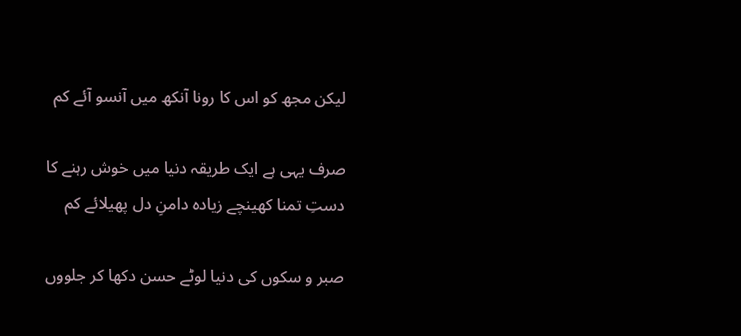لیکن مجھ کو اس کا رونا آنکھ میں آنسو آئے کم

صرف یہی ہے ایک طریقہ دنیا میں خوش رہنے کا
دستِ تمنا کھینچے زیادہ دامنِ دل پھیلائے کم

صبر و سکوں کی دنیا لوٹے حسن دکھا کر جلووں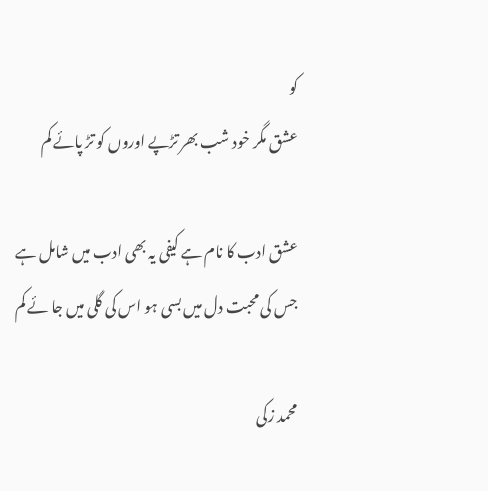کو
عشق مگر خود شب بھر تڑپے اوروں کو تڑ پائے کم

عشق ادب کا نام ہے کیفی یہ بھی ادب میں شامل ہے
جس کی محبت دل میں بسی ہو اس کی گلی میں جا ئے کم

محمد زکی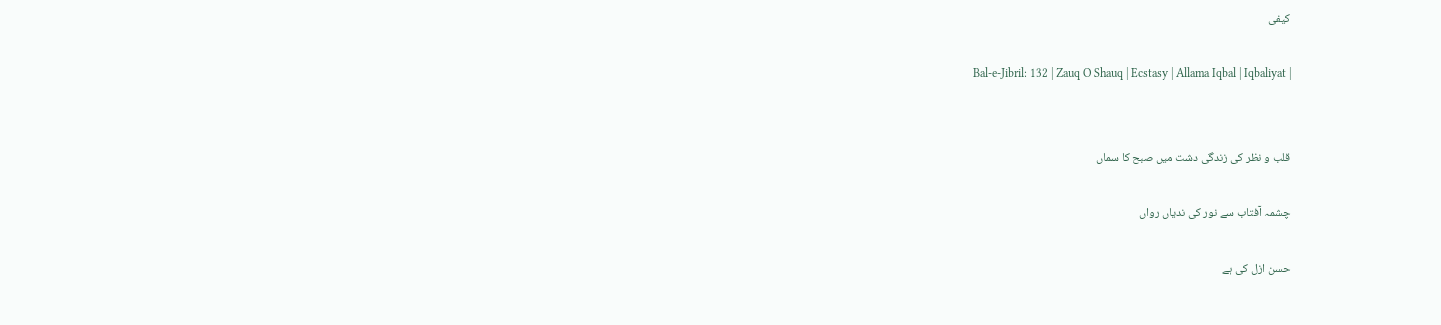کیفی

Bal-e-Jibril: 132 | Zauq O Shauq | Ecstasy | Allama Iqbal | Iqbaliyat |


قلب و نظر کی زندگی دشت میں صبح کا سماں

چشمہ آفتاب سے نور کی ندیاں رواں

حسن ازل کی ہے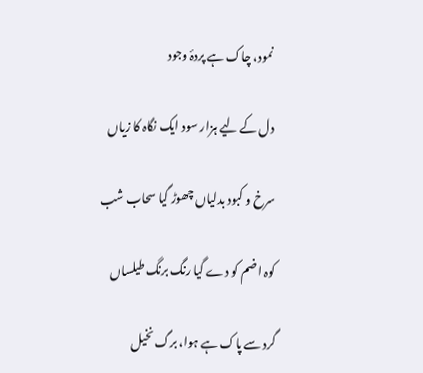نمود، چاک ہے پردۂ وجود

دل کے لیے ہزار سود ایک نگاہ کا زیاں

سرخ و کبود بدلیاں چھوڑ گیا سحاب شب

کوہ اضم کو دے گیا رنگ برنگ طیلساں

گرد سے پاک ہے ہوا، برگ نخیل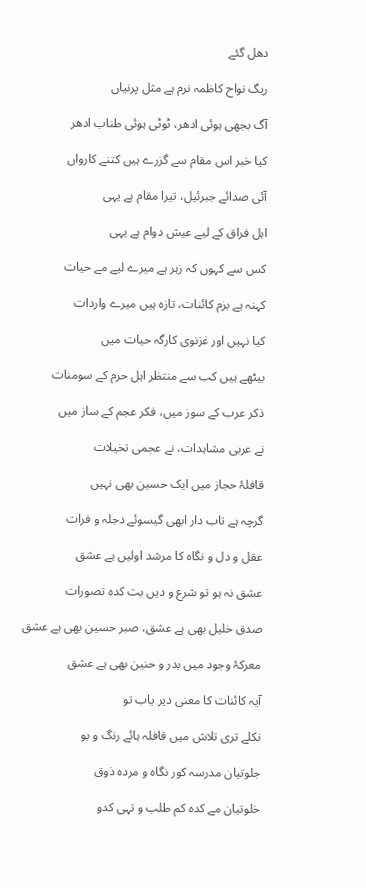دھل گئے

ریگ نواح کاظمہ نرم ہے مثل پرنیاں

آگ بجھی ہوئی ادھر، ٹوٹی ہوئی طناب ادھر

کیا خبر اس مقام سے گزرے ہیں کتنے کارواں

آئی صدائے جبرئیل، تیرا مقام ہے یہی

اہل فراق کے لیے عیش دوام ہے یہی

کس سے کہوں کہ زہر ہے میرے لیے مے حیات

کہنہ ہے بزم کائنات، تازہ ہیں میرے واردات

کیا نہیں اور غزنوی کارگہ حیات میں

بیٹھے ہیں کب سے منتظر اہل حرم کے سومنات

ذکر عرب کے سوز میں، فکر عجم کے ساز میں

نے عربی مشاہدات، نے عجمی تخیلات

قافلۂ حجاز میں ایک حسین بھی نہیں

گرچہ ہے تاب دار ابھی گیسوئے دجلہ و فرات

عقل و دل و نگاہ کا مرشد اولیں ہے عشق

عشق نہ ہو تو شرع و دیں بت کدہ تصورات

صدق خلیل بھی ہے عشق، صبر حسین بھی ہے عشق

معرکۂ وجود میں بدر و حنین بھی ہے عشق

آیہ کائنات کا معنی دیر یاب تو

نکلے تری تلاش میں قافلہ ہائے رنگ و بو

جلوتیان مدرسہ کور نگاہ و مردہ ذوق

خلوتیان مے کدہ کم طلب و تہی کدو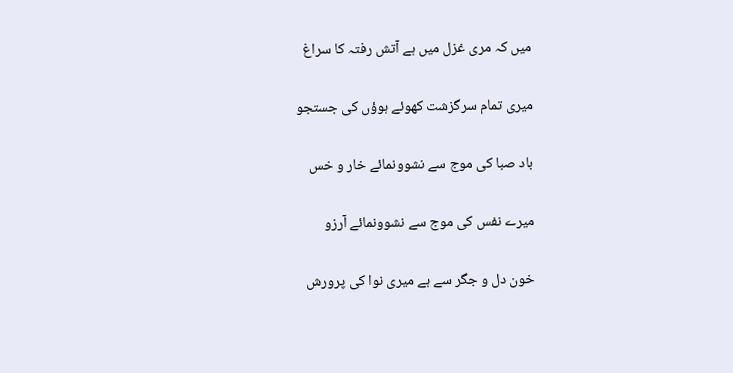میں کہ مری غزل میں ہے آتش رفتہ کا سراغ

میری تمام سرگزشت کھوئے ہوؤں کی جستجو

باد صبا کی موج سے نشوونمائے خار و خس

میرے نفس کی موج سے نشوونمائے آرزو

خون دل و جگر سے ہے میری نوا کی پرورش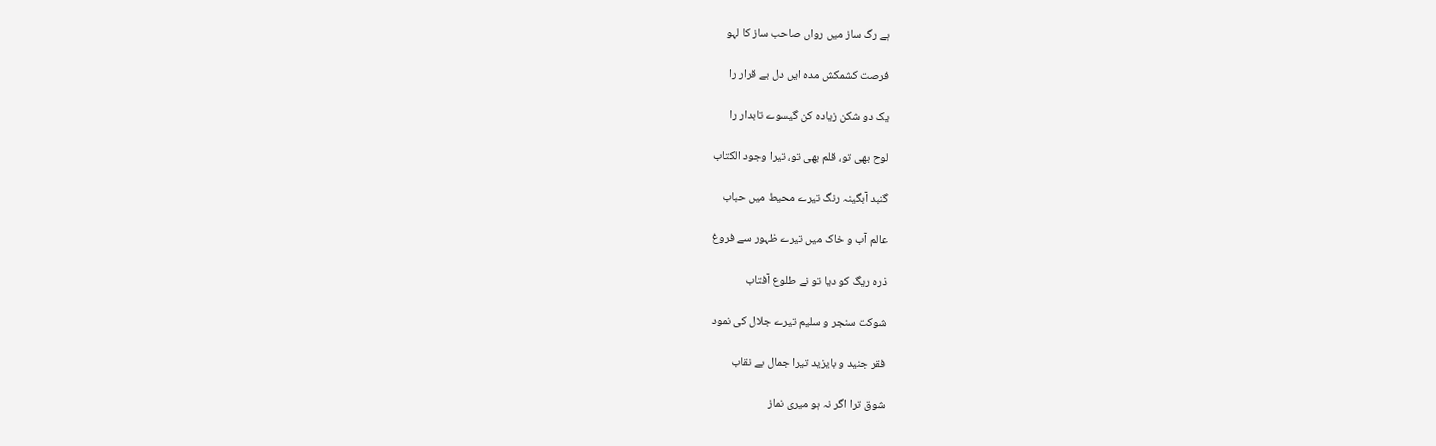ہے رگ ساز میں رواں صاحب ساز کا لہو

فرصت کشمکش مدہ ایں دل بے قرار را

یک دو شکن زیادہ کن گیسوے تابدار را

لوح بھی تو، قلم بھی تو، تیرا وجود الکتاب

گنبد آبگینہ رنگ تیرے محیط میں حباب

عالم آب و خاک میں تیرے ظہور سے فروغ

ذرہ ریگ کو دیا تو نے طلوع آفتاب

شوکت سنجر و سلیم تیرے جلال کی نمود

فقر جنید و بایزید تیرا جمال بے نقاب

شوق ترا اگر نہ ہو میری نماز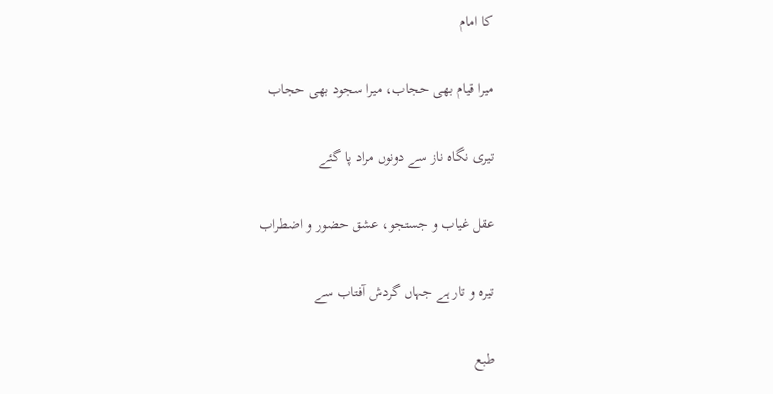کا امام

میرا قیام بھی حجاب، میرا سجود بھی حجاب

تیری نگاہ ناز سے دونوں مراد پا گئے

عقل غیاب و جستجو، عشق حضور و اضطراب

تیرہ و تار ہے جہاں گردش آفتاب سے

طبع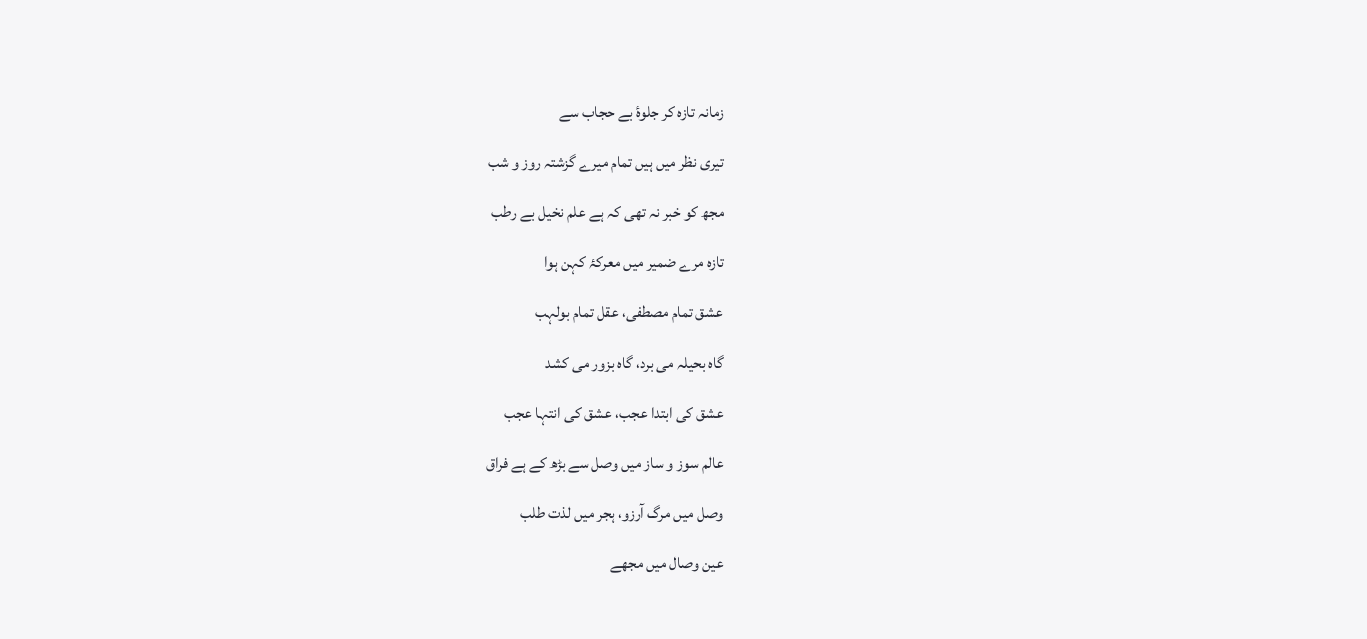زمانہ تازہ کر جلوۂ بے حجاب سے

تیری نظر میں ہیں تمام میرے گزشتہ روز و شب

مجھ کو خبر نہ تھی کہ ہے علم نخیل بے رطب

تازہ مرے ضمیر میں معرکۂ کہن ہوا

عشق تمام مصطفی، عقل تمام بولہب

گاہ بحیلہ می برد، گاہ بزور می کشد

عشق کی ابتدا عجب، عشق کی انتہا عجب

عالم سوز و ساز میں وصل سے بڑھ کے ہے فراق

وصل میں مرگ آرزو، ہجر میں لذت طلب

عین وصال میں مجھے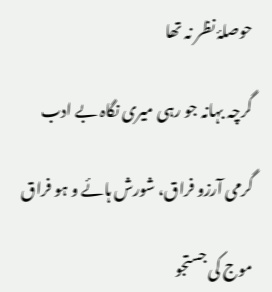حوصلۂ نظر نہ تھا

گرچہ بہانہ جو رہی میری نگاہ بے ادب

گرمی آرزو فراق، شورش ہائے و ہو فراق

موج کی جستجو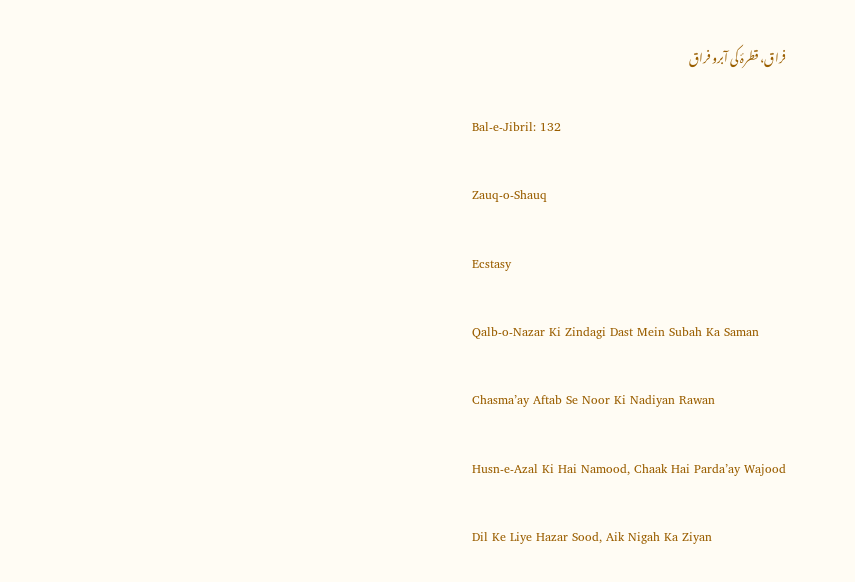فراق، قطرۂ کی آبرو فراق

Bal-e-Jibril: 132

Zauq-o-Shauq

Ecstasy

Qalb-o-Nazar Ki Zindagi Dast Mein Subah Ka Saman

Chasma’ay Aftab Se Noor Ki Nadiyan Rawan

Husn-e-Azal Ki Hai Namood, Chaak Hai Parda’ay Wajood

Dil Ke Liye Hazar Sood, Aik Nigah Ka Ziyan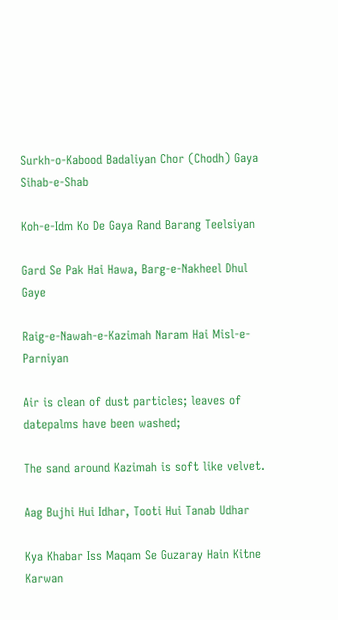Surkh-o-Kabood Badaliyan Chor (Chodh) Gaya Sihab-e-Shab

Koh-e-Idm Ko De Gaya Rand Barang Teelsiyan

Gard Se Pak Hai Hawa, Barg-e-Nakheel Dhul Gaye

Raig-e-Nawah-e-Kazimah Naram Hai Misl-e-Parniyan

Air is clean of dust particles; leaves of datepalms have been washed;

The sand around Kazimah is soft like velvet.

Aag Bujhi Hui Idhar, Tooti Hui Tanab Udhar

Kya Khabar Iss Maqam Se Guzaray Hain Kitne Karwan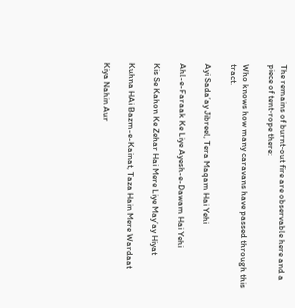The remains of burnt‐out fire are observable here and a piece of tent‐rope there:

Who knows how many caravans have passed through this tract.

Ayi Sada’ay Jibreel, Tera Maqam Hai Yehi

Ahl-e-Faraak Ke Liye Ayesh-e-Dawam Hai Yehi

Kis Se Kahon Ke Zehar Hai Mere Liye May’ay Hiyat

Kuhna HAi Bazm-e-Kainat, Taza Hain Mere Wardaat

Kiya Nahin Aur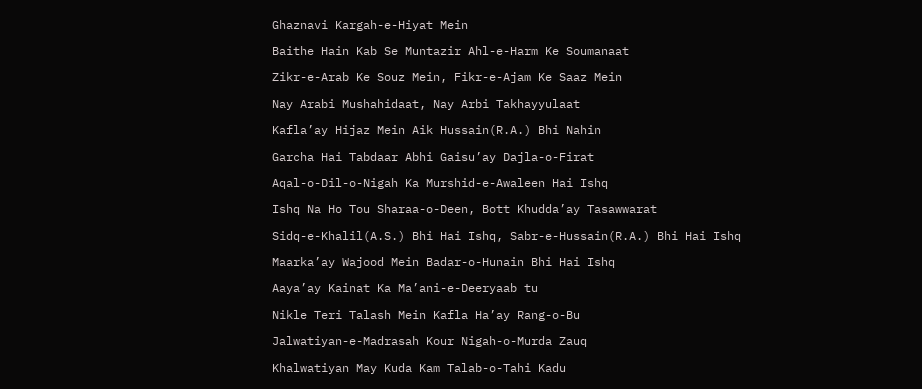Ghaznavi Kargah-e-Hiyat Mein

Baithe Hain Kab Se Muntazir Ahl-e-Harm Ke Soumanaat

Zikr-e-Arab Ke Souz Mein, Fikr-e-Ajam Ke Saaz Mein

Nay Arabi Mushahidaat, Nay Arbi Takhayyulaat

Kafla’ay Hijaz Mein Aik Hussain(R.A.) Bhi Nahin

Garcha Hai Tabdaar Abhi Gaisu’ay Dajla-o-Firat

Aqal-o-Dil-o-Nigah Ka Murshid-e-Awaleen Hai Ishq

Ishq Na Ho Tou Sharaa-o-Deen, Bott Khudda’ay Tasawwarat

Sidq-e-Khalil(A.S.) Bhi Hai Ishq, Sabr-e-Hussain(R.A.) Bhi Hai Ishq

Maarka’ay Wajood Mein Badar-o-Hunain Bhi Hai Ishq

Aaya’ay Kainat Ka Ma’ani-e-Deeryaab tu

Nikle Teri Talash Mein Kafla Ha’ay Rang-o-Bu

Jalwatiyan-e-Madrasah Kour Nigah-o-Murda Zauq

Khalwatiyan May Kuda Kam Talab-o-Tahi Kadu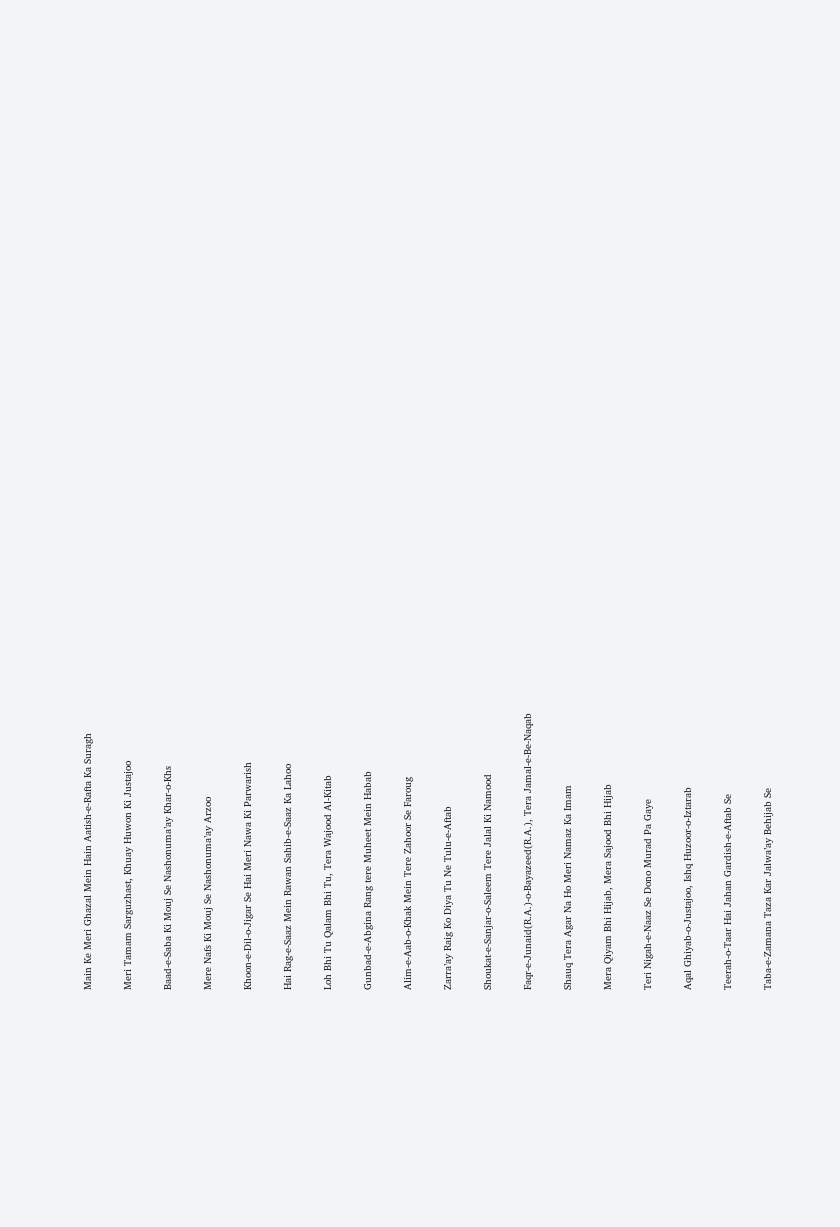Main Ke Meri Ghazal Mein Hain Aatish-e-Rafta Ka Suragh

Meri Tamam Sarguzhast, Khuay Huwon Ki Justajoo

Baad-e-Saba Ki Mouj Se Nashonuma’ay Khar-o-Khs

Mere Nafs Ki Mouj Se Nashonuma’ay Arzoo

Khoon-e-Dil-o-Jigar Se Hai Meri Nawa Ki Parwarish

Hai Rag-e-Saaz Mein Rawan Sahib-e-Saaz Ka Lahoo

Loh Bhi Tu Qalam Bhi Tu, Tera Wajood Al-Kitab

Gunbad-e-Abgina Rang tere Muheet Mein Habab

Alim-e-Aab-o-Khak Mein Tere Zahoor Se Faroug

Zarra’ay Raig Ko Diya Tu Ne Tulu-e-Aftab

Shoukat-e-Sanjar-o-Saleem Tere Jalal Ki Namood

Faqr-e-Junaid(R.A.)-o-Bayazeed(R.A.), Tera Jamal-e-Be-Naqab

Shauq Tera Agar Na Ho Meri Namaz Ka Imam

Mera Qiyam Bhi Hijab, Mera Sajood Bhi Hijab

Teri Nigah-e-Naaz Se Dono Murad Pa Gaye

Aqal Ghiyab-o-Justajoo, Ishq Huzoor-o-Iztarab

Teerah-o-Taar Hai Jahan Gardish-e-Aftab Se

Taba-e-Zamana Taza Kar Jalwa’ay Behijab Se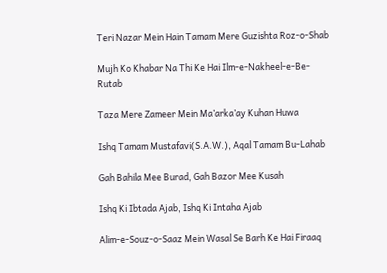Teri Nazar Mein Hain Tamam Mere Guzishta Roz-o-Shab

Mujh Ko Khabar Na Thi Ke Hai Ilm-e-Nakheel-e-Be-Rutab

Taza Mere Zameer Mein Ma’arka’ay Kuhan Huwa

Ishq Tamam Mustafavi(S.A.W.), Aqal Tamam Bu-Lahab

Gah Bahila Mee Burad, Gah Bazor Mee Kusah

Ishq Ki Ibtada Ajab, Ishq Ki Intaha Ajab

Alim-e-Souz-o-Saaz Mein Wasal Se Barh Ke Hai Firaaq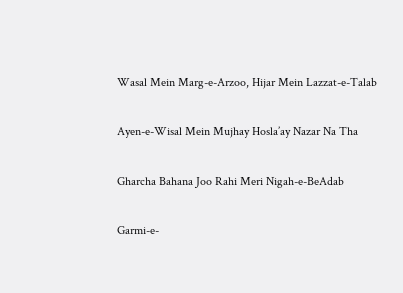Wasal Mein Marg-e-Arzoo, Hijar Mein Lazzat-e-Talab

Ayen-e-Wisal Mein Mujhay Hosla’ay Nazar Na Tha

Gharcha Bahana Joo Rahi Meri Nigah-e-BeAdab

Garmi-e-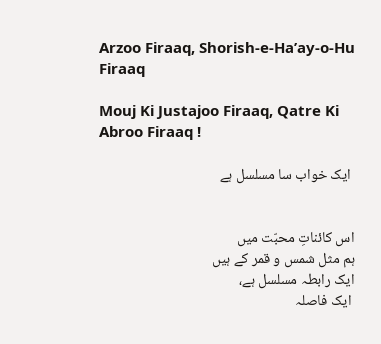Arzoo Firaaq, Shorish-e-Ha’ay-o-Hu Firaaq

Mouj Ki Justajoo Firaaq, Qatre Ki Abroo Firaaq !

 ایک خواب سا مسلسل ہے


اس کائناتِ محبّت میں
ہم مثل شمس و قمر کے ہیں
ایک رابطہ مسلسل ہے،
 ایک فاصلہ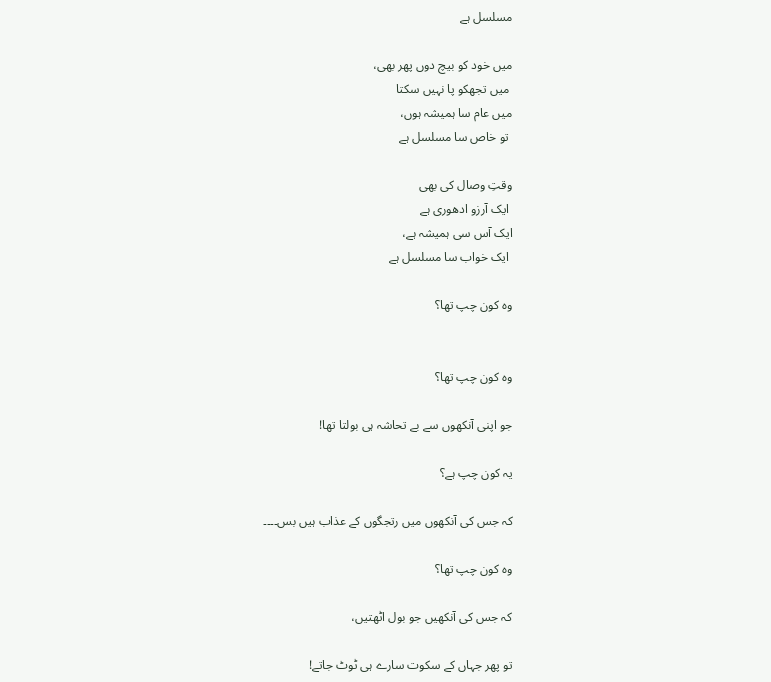مسلسل ہے

میں خود کو بیچ دوں پھر بھی،
 میں تجھکو پا نہیں سکتا
میں عام سا ہمیشہ ہوں،
 تو خاص سا مسلسل ہے

وقتِ وصال کی بھی
 ایک آرزو ادھوری ہے
ایک آس سی ہمیشہ ہے،
 ایک خواب سا مسلسل ہے

وہ کون چپ تھا؟


وہ کون چپ تھا؟

جو اپنی آنکھوں سے بے تحاشہ ہی بولتا تھا!

یہ کون چپ ہے؟

کہ جس کی آنکھوں میں رتجگوں کے عذاب ہیں بس۔۔۔۔

وہ کون چپ تھا؟

کہ جس کی آنکھیں جو بول اٹھتیں،

تو پھر جہاں کے سکوت سارے ہی ٹوٹ جاتے!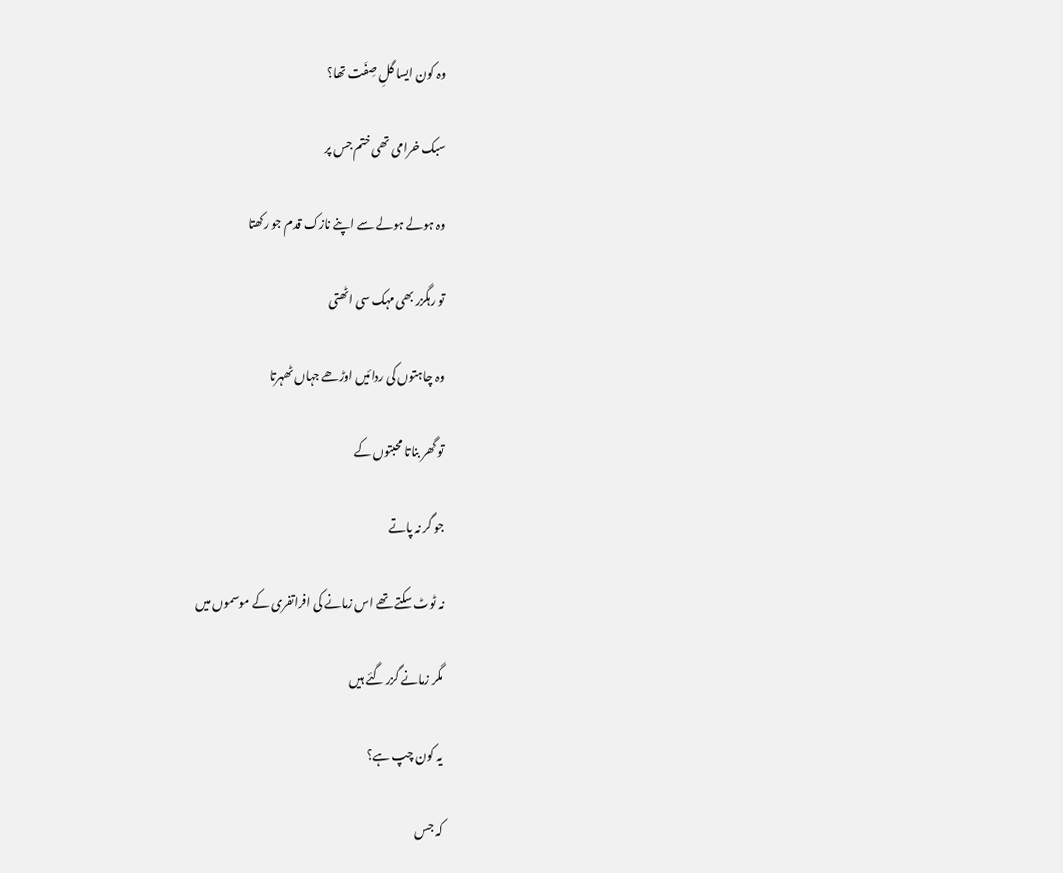وہ کون ایسا گلِ صِفَت تھا؟

سبک خرامی تھی ختم جس پر

وہ ہولے ہولے سے اپنے نازک قدم جو رکھتا

تو رہگزر بھی مہک سی اٹھتی

وہ چاہتوں کی ردائیں اوڑھے جہاں ٹھہرتا

تو گھر بناتا محبتوں کے

جو گر نہ پاتے

نہ ٹوٹ سکتے تھے اس زمانے کی افراتفری کے موسموں میں

مگر زمانے گزر گئے ہیں

یہ کون چپ ہے؟

کہ جس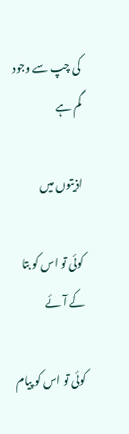کی چپ سے وجود گم ہے

اذیتوں میں

کوئی تو اس کو بتا کے آئے

کوئی تو اس کو پیام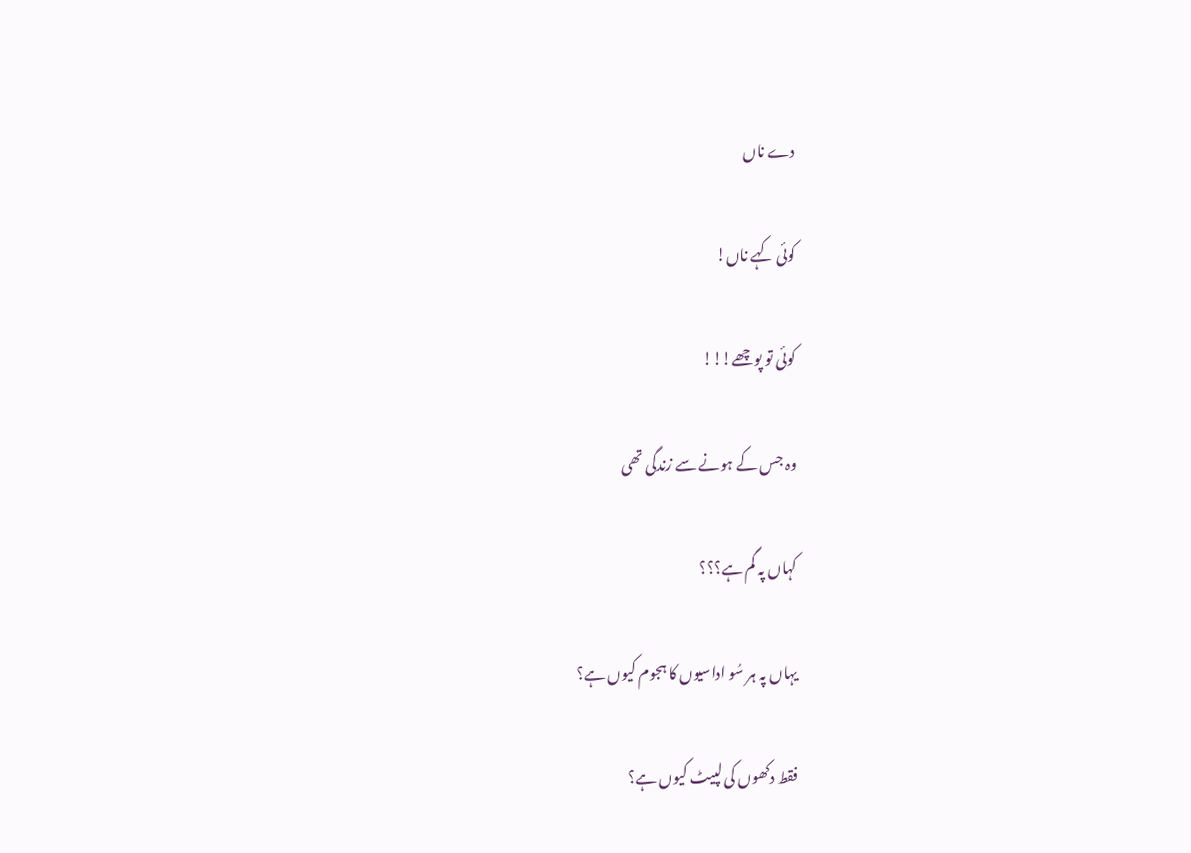دے ناں

کوئی کہے ناں!

کوئی تو پوچھے!!!

وہ جس کے ہونے سے زندگی تھی

کہاں پہ گم ہے؟؟؟

یہاں پہ ہر سُو اداسیوں کا ہجوم کیوں ہے؟

فقط دکھوں کی لپیٹ کیوں ہے؟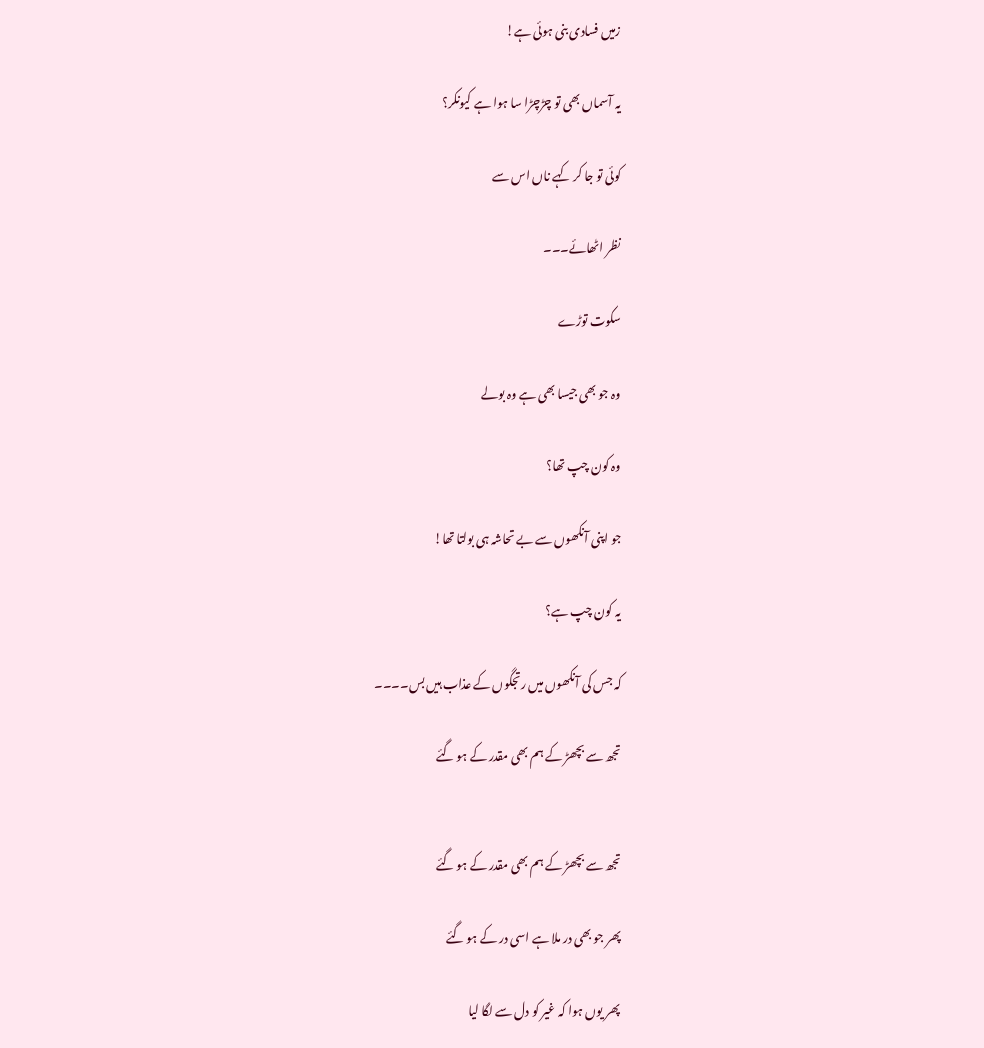زمیں فسادی بنی ہوئی ہے!

یہ آسماں بھی تو چڑچڑا سا ہوا ہے کیونکر؟

کوئی تو جا کر کہے ناں اس سے

نظر اٹھائے۔۔۔

سکوت توڑے

وہ جو بھی جیسا بھی ہے وہ بولے

وہ کون چپ تھا؟

جو اپنی آنکھوں سے بے تحاشہ ہی بولتا تھا!

یہ کون چپ ہے؟

کہ جس کی آنکھوں میں رتجگوں کے عذاب ہیں بس۔۔۔۔

تجھ سے بچھڑ کے ہم بھی مقدر کے ہو گئے


تجھ سے بچھڑ کے ہم بھی مقدر کے ہو گئے

پھر جو بھی در ملا ہے اسی در کے ہو گئے

پھر یوں ہوا کہ غیر کو دل سے لگا لیا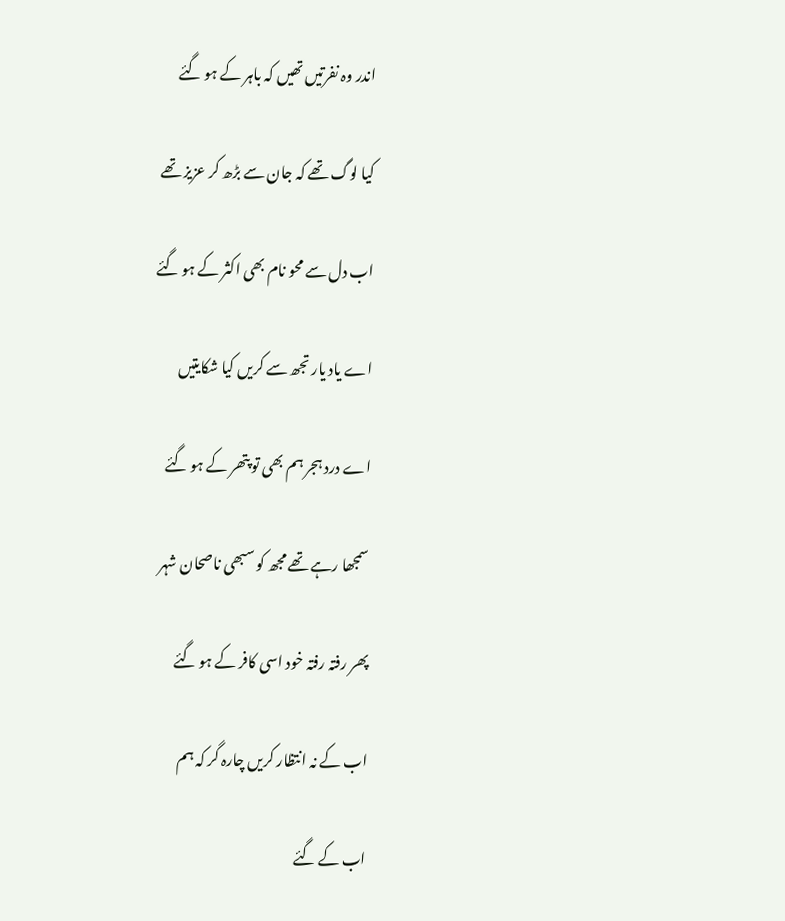اندر وہ نفرتیں تھیں کہ باہر کے ہو گئے

کیا لوگ تھے کہ جان سے بڑھ کر عزیز تھے

اب دل سے محو نام بھی اکثر کے ہو گئے

اے یاد یار تجھ سے کریں کیا شکایتیں

اے درد ہجر ہم بھی تو پتھر کے ہو گئے

سمجھا رہے تھے مجھ کو سبھی ناصحان شہر

پھر رفتہ رفتہ خود اسی کافر کے ہو گئے

اب کے نہ انتظار کریں چارہ گر کہ ہم

اب کے گئے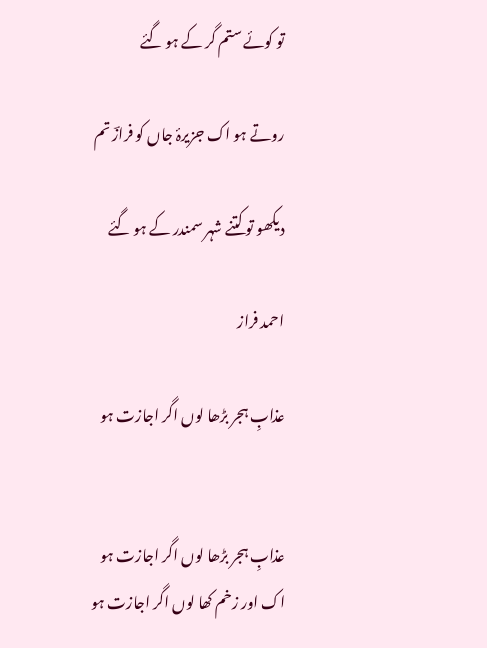تو کوئے ستم گر کے ہو گئے

روتے ہو اک جزیرۂ جاں کو فرازؔ تم

دیکھو تو کتنے شہر سمندر کے ہو گئے

احمد فراز

عذابِ ہجر بڑھا لوں اگر اجازت ہو


عذابِ ہجر بڑھا لوں اگر اجازت ہو
اک اور زخم کھا لوں اگر اجازت ہو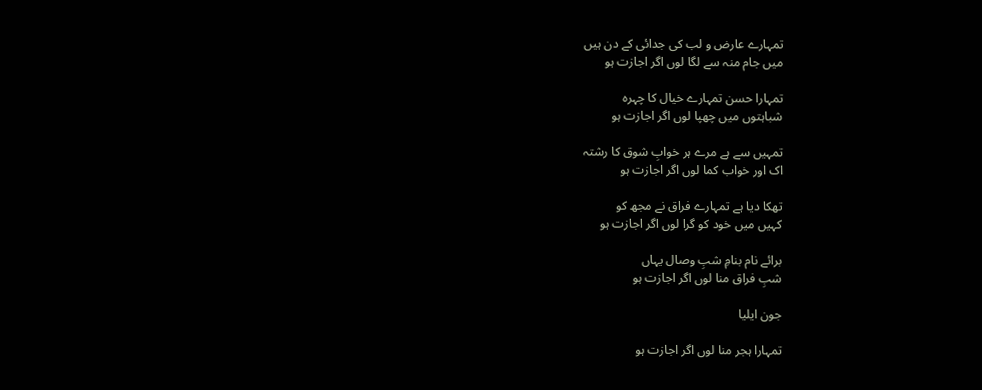تمہارے عارض و لب کی جدائی کے دن ہیں
میں جام منہ سے لگا لوں اگر اجازت ہو

تمہارا حسن تمہارے خیال کا چہرہ
شباہتوں میں چھپا لوں اگر اجازت ہو

تمہیں سے ہے مرے ہر خوابِ شوق کا رشتہ
اک اور خواب کما لوں اگر اجازت ہو

تھکا دیا ہے تمہارے فراق نے مجھ کو
کہیں میں خود کو گرا لوں اگر اجازت ہو

برائے نام بنامِ شبِ وصال یہاں
شبِ فراق منا لوں اگر اجازت ہو

جون ایلیا

تمہارا ہجر منا لوں اگر اجازت ہو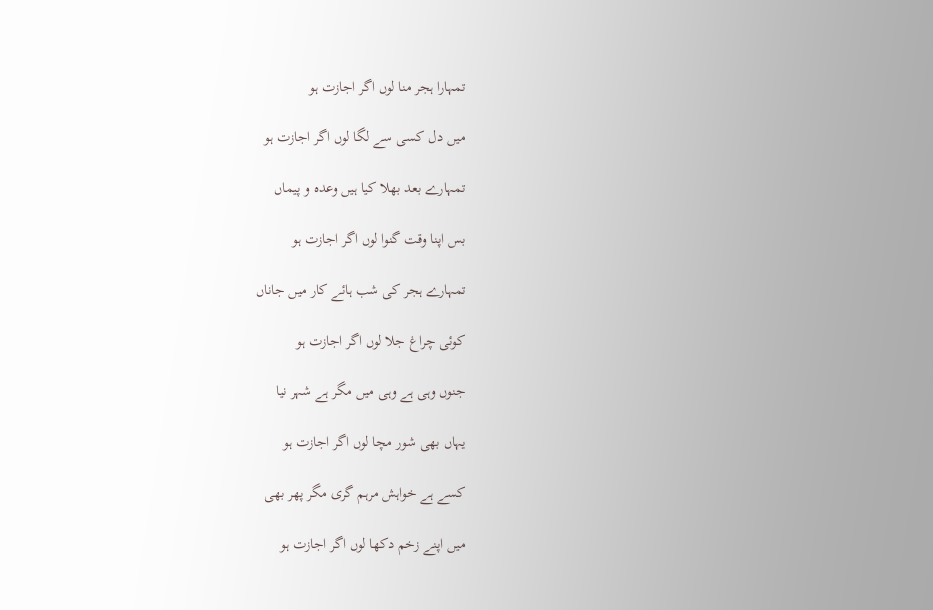تمہارا ہجر منا لوں اگر اجازت ہو

میں دل کسی سے لگا لوں اگر اجازت ہو

تمہارے بعد بھلا کیا ہیں وعدہ و پیماں

بس اپنا وقت گنوا لوں اگر اجازت ہو

تمہارے ہجر کی شب ہائے کار میں جاناں

کوئی چراغ جلا لوں اگر اجازت ہو

جنوں وہی ہے وہی میں مگر ہے شہر نیا

یہاں بھی شور مچا لوں اگر اجازت ہو

کسے ہے خواہش مرہم گری مگر پھر بھی

میں اپنے زخم دکھا لوں اگر اجازت ہو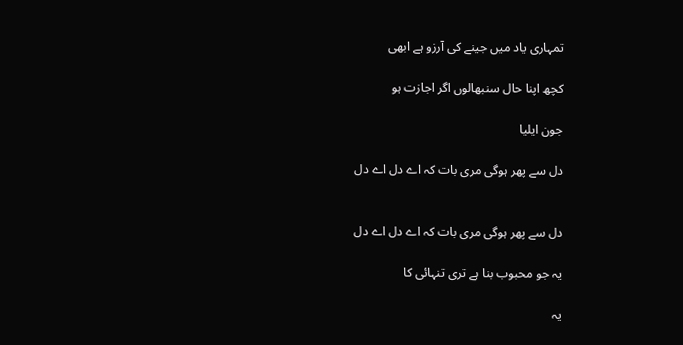تمہاری یاد میں جینے کی آرزو ہے ابھی

کچھ اپنا حال سنبھالوں اگر اجازت ہو

جون ایلیا

دل سے پھر ہوگی مری بات کہ اے دل اے دل


دل سے پھر ہوگی مری بات کہ اے دل اے دل

یہ جو محبوب بنا ہے تری تنہائی کا

یہ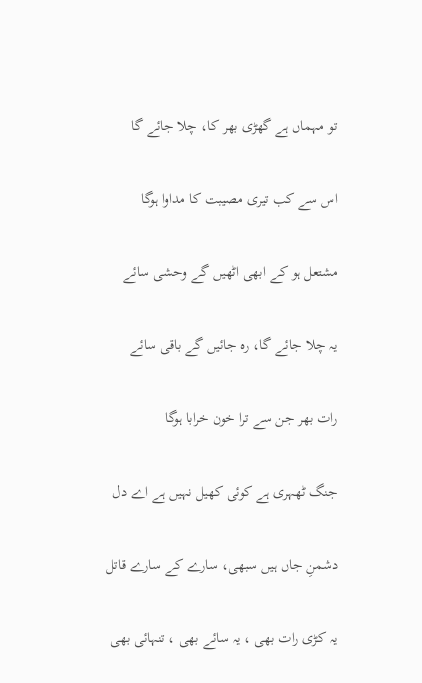تو مہماں ہے گھڑی بھر کا، چلا جائے گا

اس سے کب تیری مصیبت کا مداوا ہوگا

مشتعل ہو کے ابھی اٹھیں گے وحشی سائے

یہ چلا جائے گا، رہ جائیں گے باقی سائے

رات بھر جن سے ترا خون خرابا ہوگا

جنگ ٹھہری ہے کوئی کھیل نہیں ہے اے دل

دشمنِ جاں ہیں سبھی، سارے کے سارے قاتل

یہ کڑی رات بھی ، یہ سائے بھی ، تنہائی بھی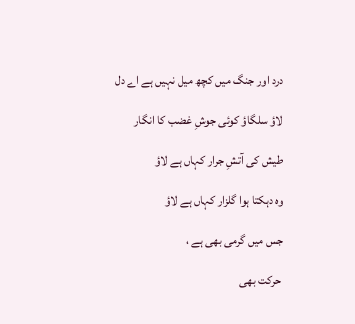درد اور جنگ میں کچھ میل نہیں ہے اے دل

لاؤ سلگاؤ کوئی جوشِ غضب کا انگار

طیش کی آتشِ جرار کہاں ہے لاؤ

وہ دہکتا ہوا گلزار کہاں ہے لاؤ

جس میں گرمی بھی ہے ،

 حرکت بھی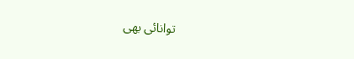توانائی بھی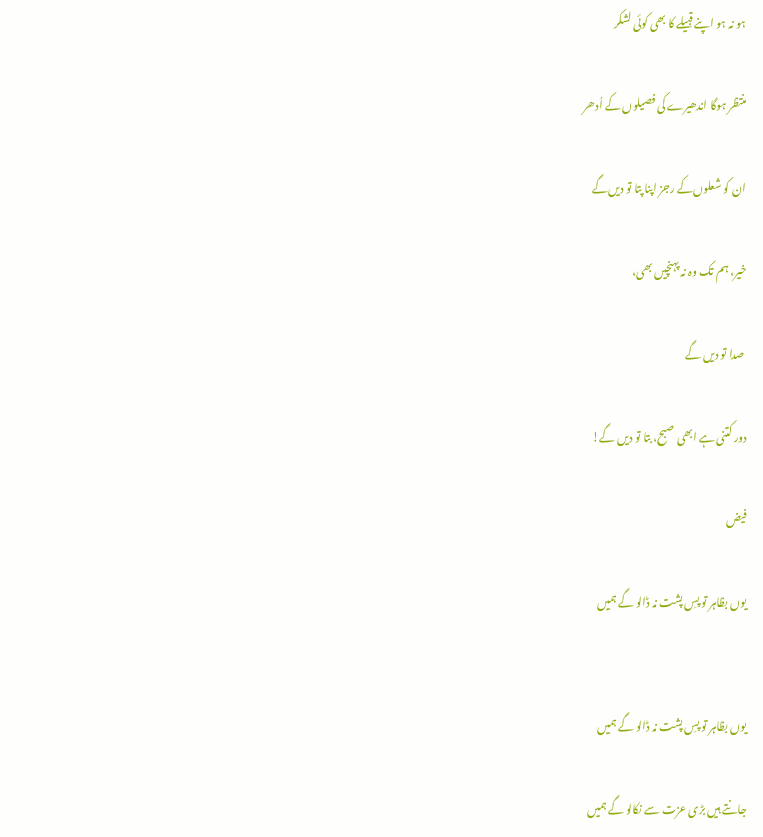ہو نہ ہو اپنے قبیلے کا بھی کوئی لشکر

منتظر ہوگا اندھیرے کی فصیلوں کے اُدھر

ان کو شعلوں‌کے رجز اپنا پتا تو دیں‌گے

خیر، ہم تک وہ نہ پہنچیں بھی،

 صدا تو دیں گے

دور کتنی ہے ابھی صبح، بتا تو دیں گے!

فیض

یوں بظاہر تو پسِ پشت نہ ڈالو گے ہمیں


یوں بظاہر تو پسِ پشت نہ ڈالو گے ہمیں

جانتے ہیں بڑی عزت سے نکالو گے ہمیں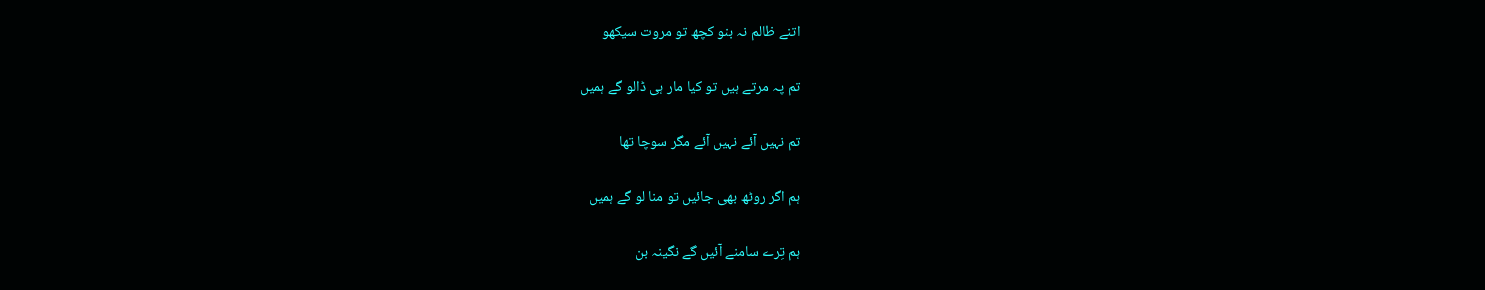اتنے ظالم نہ بنو کچھ تو مروت سیکھو

تم پہ مرتے ہیں تو کیا مار ہی ڈالو گے ہمیں

تم نہیں آئے نہیں آئے مگر سوچا تھا

ہم اگر روٹھ بھی جائیں تو منا لو گے ہمیں

ہم تِرے سامنے آئیں گے نگینہ بن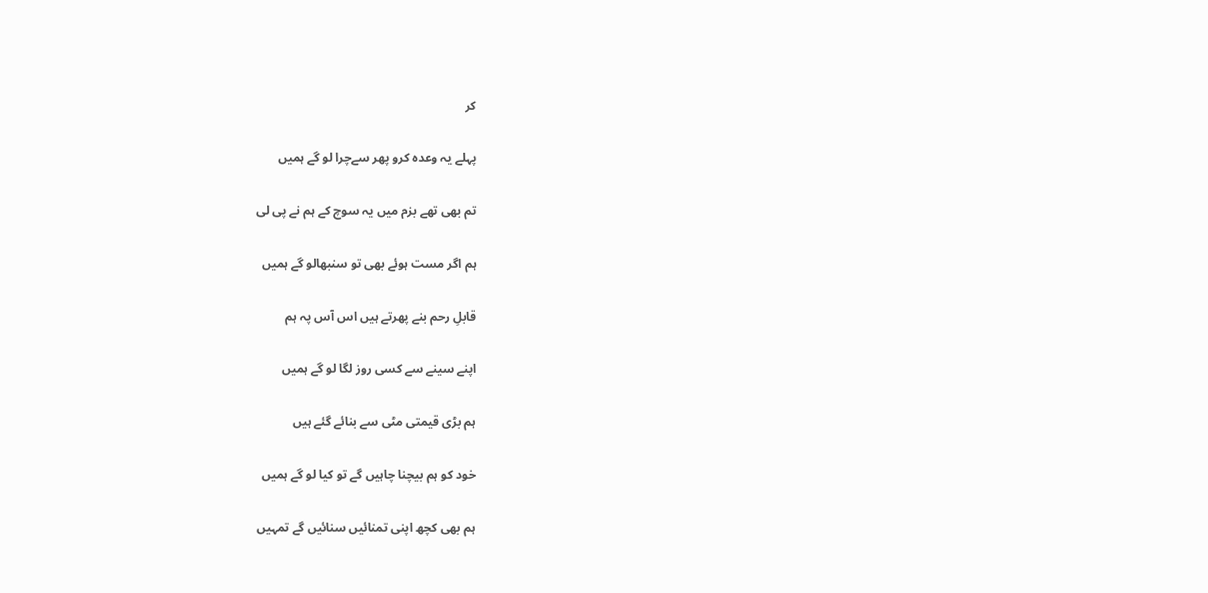کر

پہلے یہ وعدہ کرو پھر سےچرا لو گے ہمیں

تم بھی تھے بزم میں یہ سوچ کے ہم نے پی لی

ہم اگر مست ہوئے بھی تو سنبھالو گے ہمیں

قابلِ رحم بنے پھرتے ہیں اس آس پہ ہم

اپنے سینے سے کسی روز لگا لو گے ہمیں

ہم بڑی قیمتی مٹی سے بنائے گئے ہیں

خود کو ہم بیچنا چاہیں گے تو کیا لو گے ہمیں

ہم بھی کچھ اپنی تمنائیں سنائیں گے تمہیں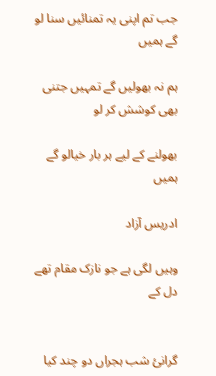جب تم اپنی یہ تمنائیں سنا لو گے ہمیں

ہم نہ بھولیں گے تمہیں جتنی بھی کوشش کر لو

بھولنے کے لیے ہر بار خیالو گے ہمیں

ادریس آزاد

وہیں لگی ہے جو نازک مقام تھے دل کے


گرانئ شب ہجراں دو چند کیا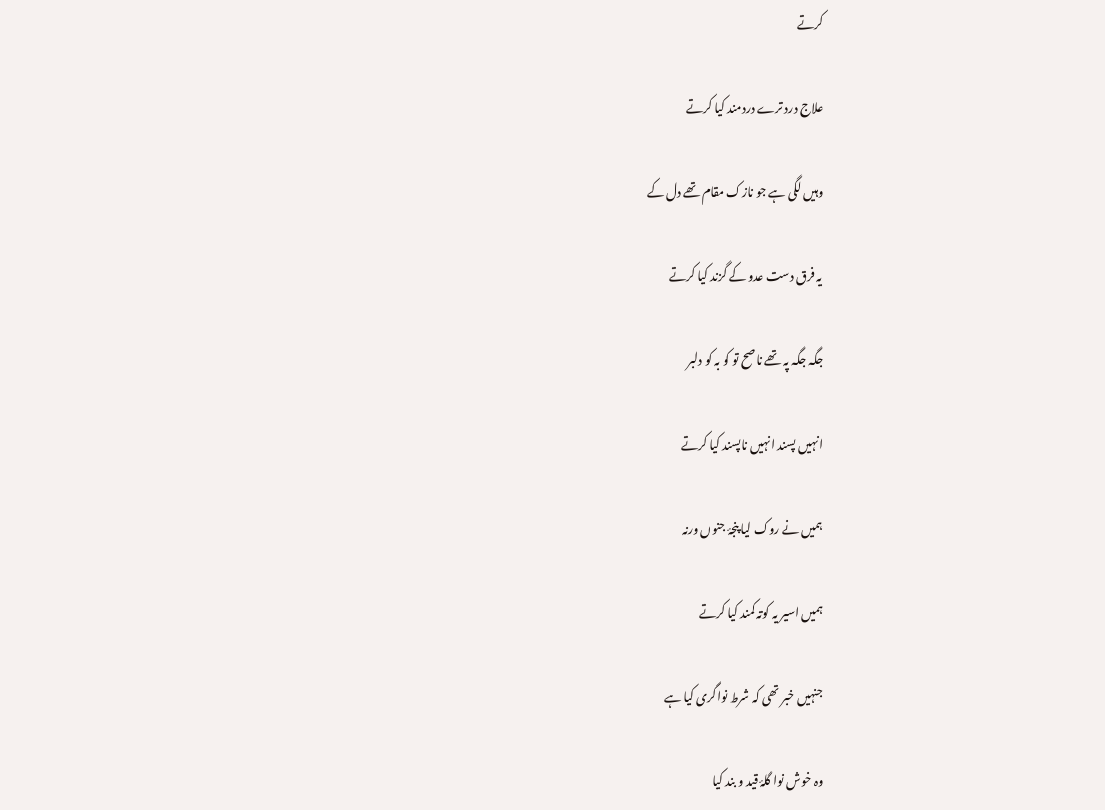کرتے

علاج درد ترے دردمند کیا کرتے

وہیں لگی ہے جو نازک مقام تھے دل کے

یہ فرق دست عدو کے گزند کیا کرتے

جگہ جگہ پہ تھے ناصح تو کو بہ کو دلبر

انہیں پسند انہیں ناپسند کیا کرتے

ہمیں نے روک لیا پنجۂ جنوں ورنہ

ہمیں اسیر یہ کوتہ کمند کیا کرتے

جنہیں خبر تھی کہ شرط نواگری کیا ہے

وہ خوش نوا گلۂ قید و بند کیا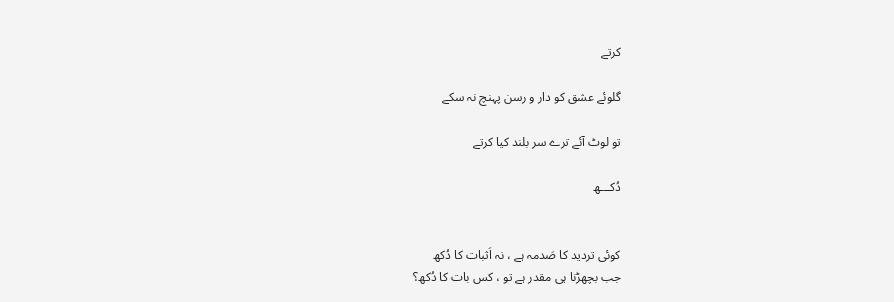کرتے

گلوئے عشق کو دار و رسن پہنچ نہ سکے

تو لوٹ آئے ترے سر بلند کیا کرتے

دُکـــھ


کوئی تردید کا صَدمہ ہے ، نہ اَثبات کا دُکھ
جب بچھڑنا ہی مقدر ہے تو ، کس بات کا دُکھ؟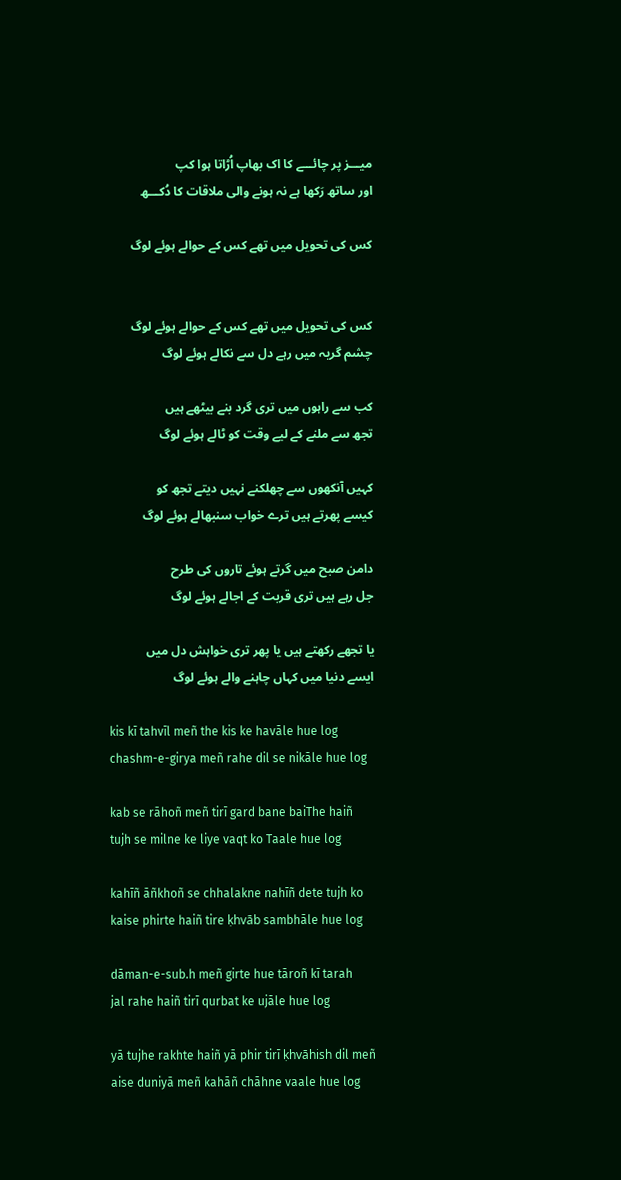میـــز پر چائـــے کا اک بھاپ اُڑاتا ہوا کپ
اور ساتھ رَکھا ہے نہ ہونے والی ملاقات کا دُکـــھ

کس کی تحویل میں تھے کس کے حوالے ہوئے لوگ


کس کی تحویل میں تھے کس کے حوالے ہوئے لوگ
چشم گریہ میں رہے دل سے نکالے ہوئے لوگ

کب سے راہوں میں تری گرد بنے بیٹھے ہیں
تجھ سے ملنے کے لیے وقت کو ٹالے ہوئے لوگ

کہیں آنکھوں سے چھلکنے نہیں دیتے تجھ کو
کیسے پھرتے ہیں ترے خواب سنبھالے ہوئے لوگ

دامن صبح میں گرتے ہوئے تاروں کی طرح
جل رہے ہیں تری قربت کے اجالے ہوئے لوگ

یا تجھے رکھتے ہیں یا پھر تری خواہش دل میں
ایسے دنیا میں کہاں چاہنے والے ہوئے لوگ

kis kī tahvīl meñ the kis ke havāle hue log
chashm-e-girya meñ rahe dil se nikāle hue log

kab se rāhoñ meñ tirī gard bane baiThe haiñ
tujh se milne ke liye vaqt ko Taale hue log

kahīñ āñkhoñ se chhalakne nahīñ dete tujh ko
kaise phirte haiñ tire ḳhvāb sambhāle hue log

dāman-e-sub.h meñ girte hue tāroñ kī tarah
jal rahe haiñ tirī qurbat ke ujāle hue log

yā tujhe rakhte haiñ yā phir tirī ḳhvāhish dil meñ
aise duniyā meñ kahāñ chāhne vaale hue log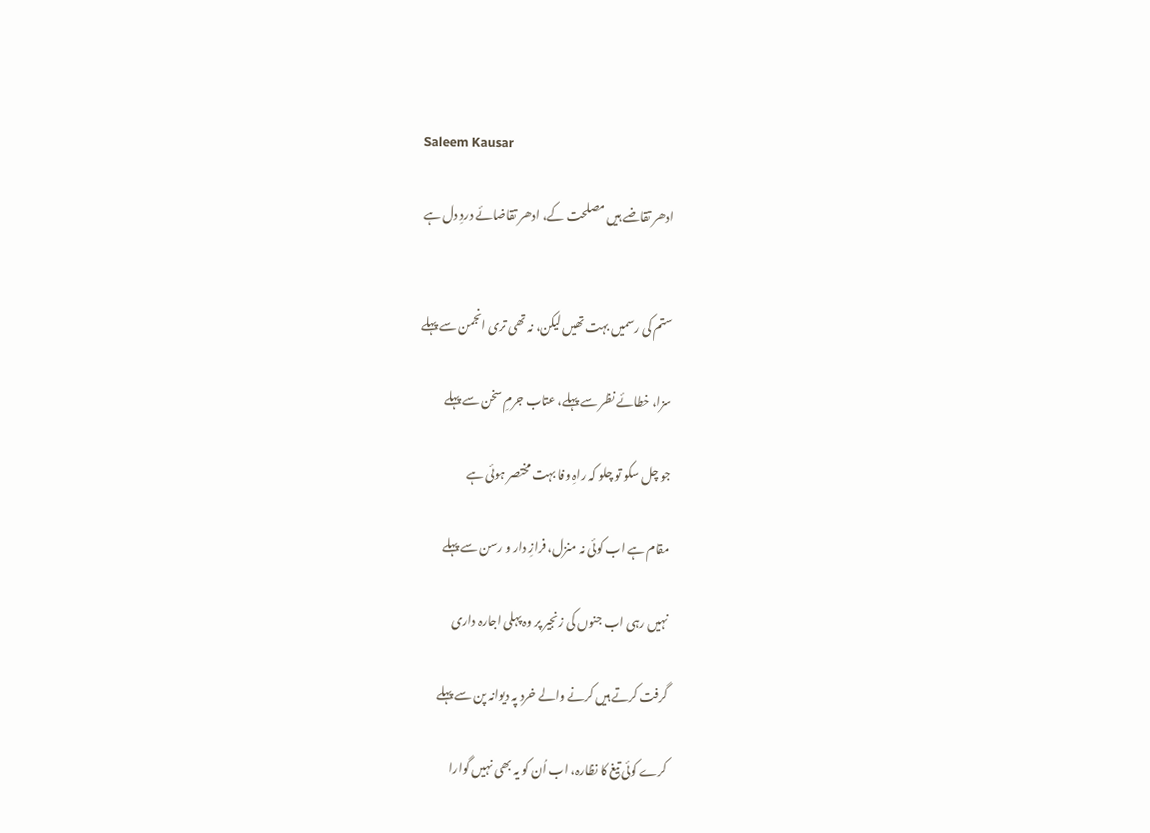Saleem Kausar

ادھر تقاضے ہیں مصلحت کے، ادھر تقاضائے دردِ دل ہے


ستم کی رسمیں بہت تھیں لیکن، نہ تھی تری انجمن سے پہلے

سزا، خطائے نظر سے پہلے، عتاب جرمِ سخن سے پہلے

جو چل سکو تو چلو کہ راہِ وفا بہت مختصر ہوئی ہے

مقام ہے اب کوئی نہ منزل، فرازِ دار و رسن سے پہلے

نہیں رہی اب جنوں کی زنجیر پر وہ پہلی اجارہ داری

گرفت کرتے ہیں کرنے والے خرد پہ دیوانہ پن سے پہلے

کرے کوئی تیغ کا نظارہ، اب اُن کو یہ بھی نہیں گوارا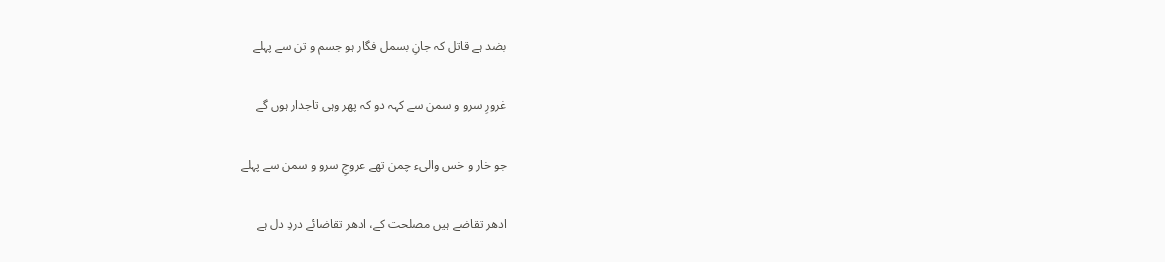بضد ہے قاتل کہ جانِ بسمل فگار ہو جسم و تن سے پہلے

غرورِ سرو و سمن سے کہہ دو کہ پھر وہی تاجدار ہوں گے

جو خار و خس والیء چمن تھے عروجِ سرو و سمن سے پہلے

ادھر تقاضے ہیں مصلحت کے، ادھر تقاضائے دردِ دل ہے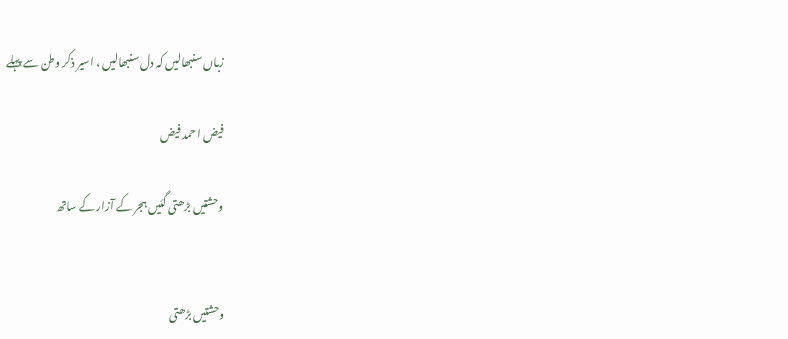زباں سنبھالیں کہ دل سنبھالیں ، اسیر ذکر وطن سے پہلے

فیض ا حمد فیض

وحشتیں بڑھتی گئیں ہجر کے آزار کے ساتھ


وحشتیں بڑھتی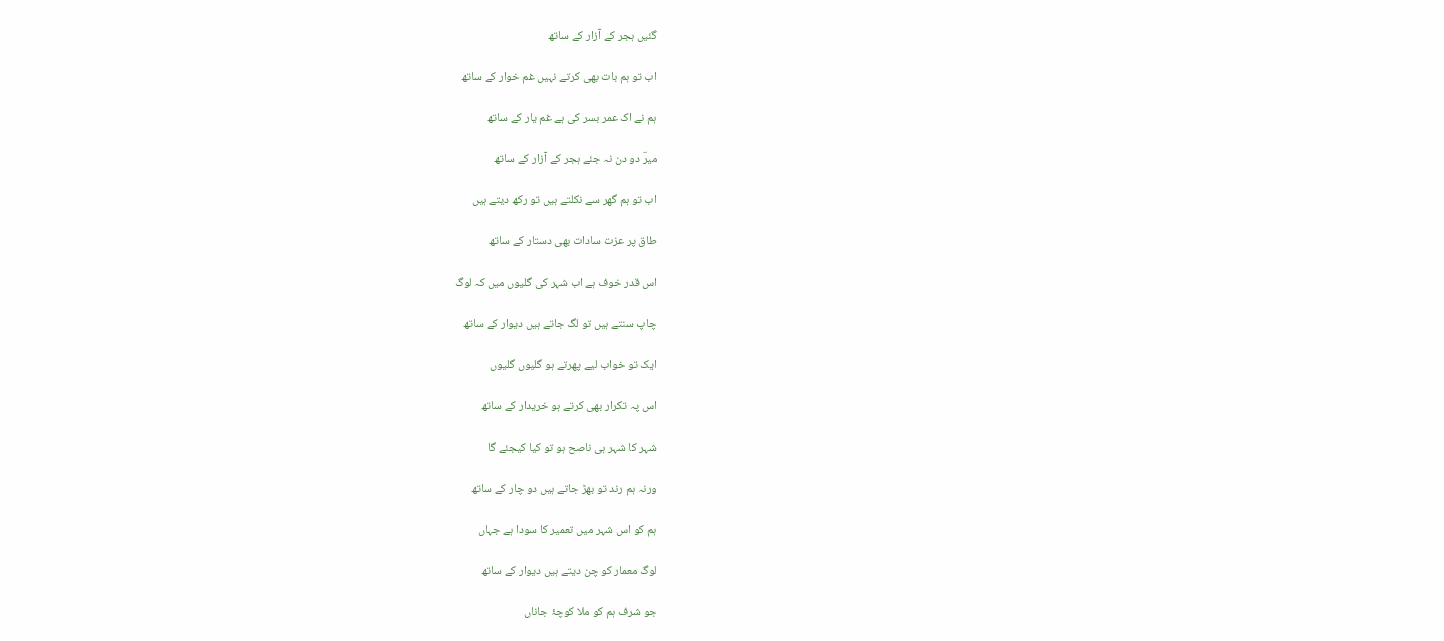گئیں ہجر کے آزار کے ساتھ

اب تو ہم بات بھی کرتے نہیں غم خوار کے ساتھ

ہم نے اک عمر بسر کی ہے غم یار کے ساتھ

میرؔ دو دن نہ جئے ہجر کے آزار کے ساتھ

اب تو ہم گھر سے نکلتے ہیں تو رکھ دیتے ہیں

طاق پر عزت سادات بھی دستار کے ساتھ

اس قدر خوف ہے اب شہر کی گلیوں میں کہ لوگ

چاپ سنتے ہیں تو لگ جاتے ہیں دیوار کے ساتھ

ایک تو خواب لیے پھرتے ہو گلیوں گلیوں

اس پہ تکرار بھی کرتے ہو خریدار کے ساتھ

شہر کا شہر ہی ناصح ہو تو کیا کیجئے گا

ورنہ ہم رند تو بھڑ جاتے ہیں دو چار کے ساتھ

ہم کو اس شہر میں تعمیر کا سودا ہے جہاں

لوگ معمار کو چن دیتے ہیں دیوار کے ساتھ

جو شرف ہم کو ملا کوچۂ جاناں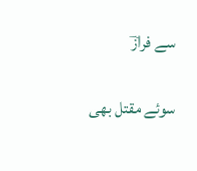سے فرازؔ

سوئے مقتل بھی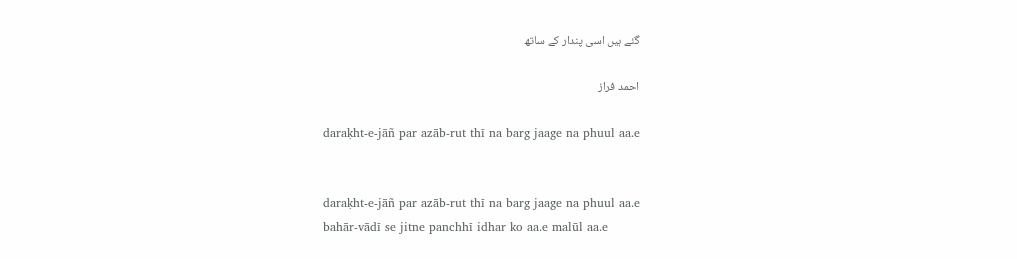گئے ہیں اسی پندار کے ساتھ

احمد فراز

daraḳht-e-jāñ par azāb-rut thī na barg jaage na phuul aa.e


daraḳht-e-jāñ par azāb-rut thī na barg jaage na phuul aa.e
bahār-vādī se jitne panchhī idhar ko aa.e malūl aa.e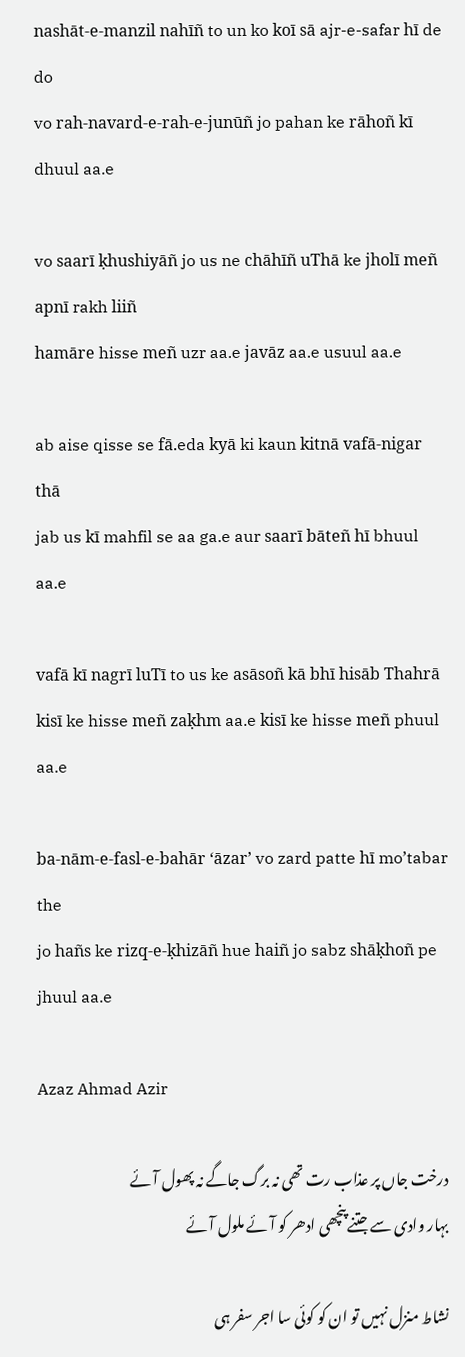nashāt-e-manzil nahīñ to un ko koī sā ajr-e-safar hī de do
vo rah-navard-e-rah-e-junūñ jo pahan ke rāhoñ kī dhuul aa.e

vo saarī ḳhushiyāñ jo us ne chāhīñ uThā ke jholī meñ apnī rakh liiñ
hamāre hisse meñ uzr aa.e javāz aa.e usuul aa.e

ab aise qisse se fā.eda kyā ki kaun kitnā vafā-nigar thā
jab us kī mahfil se aa ga.e aur saarī bāteñ hī bhuul aa.e

vafā kī nagrī luTī to us ke asāsoñ kā bhī hisāb Thahrā
kisī ke hisse meñ zaḳhm aa.e kisī ke hisse meñ phuul aa.e

ba-nām-e-fasl-e-bahār ‘āzar’ vo zard patte hī mo’tabar the
jo hañs ke rizq-e-ḳhizāñ hue haiñ jo sabz shāḳhoñ pe jhuul aa.e

Azaz Ahmad Azir

درخت جاں پر عذاب رت تھی نہ برگ جاگے نہ پھول آئے
بہار وادی سے جتنے پنچھی ادھر کو آئے ملول آئے

نشاط منزل نہیں تو ان کو کوئی سا اجر سفر ہی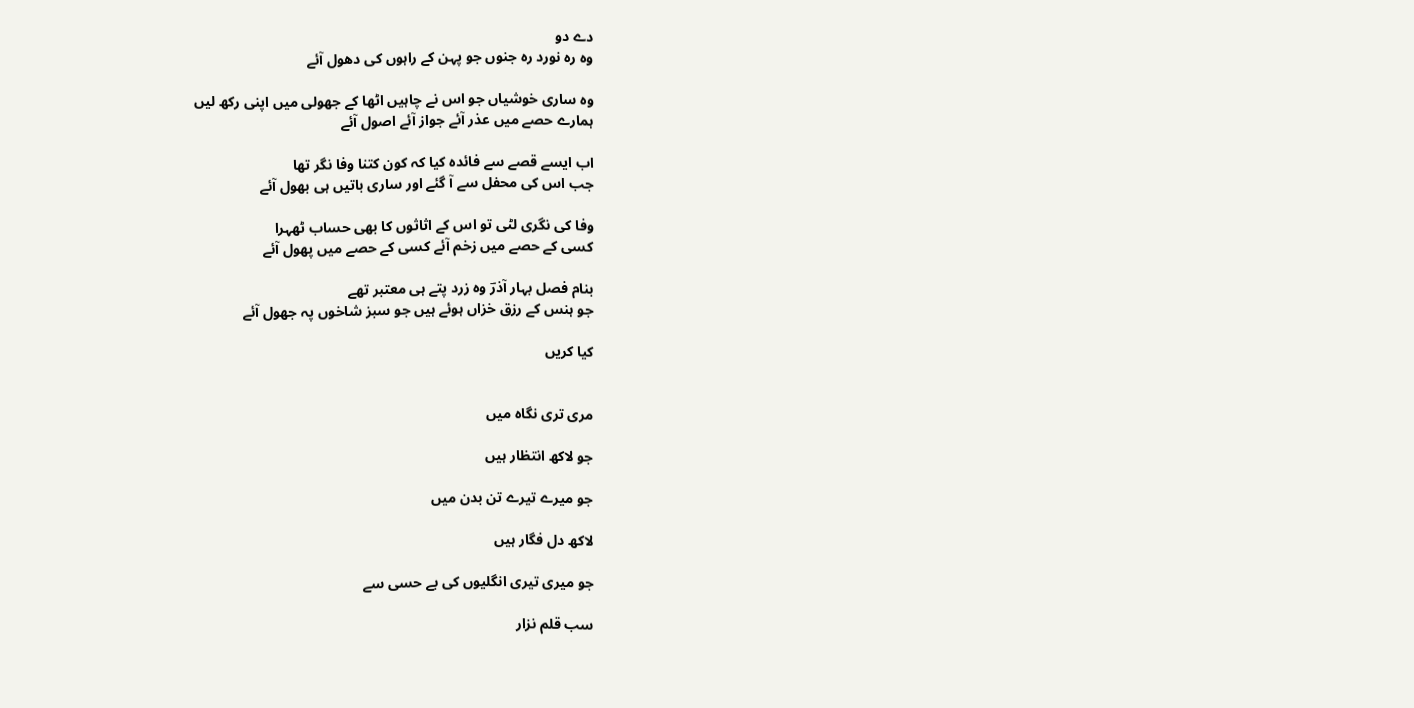دے دو
وہ رہ نورد رہ جنوں جو پہن کے راہوں کی دھول آئے

وہ ساری خوشیاں جو اس نے چاہیں اٹھا کے جھولی میں اپنی رکھ لیں
ہمارے حصے میں عذر آئے جواز آئے اصول آئے

اب ایسے قصے سے فائدہ کیا کہ کون کتنا وفا نگر تھا
جب اس کی محفل سے آ گئے اور ساری باتیں ہی بھول آئے

وفا کی نگری لٹی تو اس کے اثاثوں کا بھی حساب ٹھہرا
کسی کے حصے میں زخم آئے کسی کے حصے میں پھول آئے

بنام فصل بہار آذرؔ وہ زرد پتے ہی معتبر تھے
جو ہنس کے رزق خزاں ہوئے ہیں جو سبز شاخوں پہ جھول آئے

کیا کریں


مری تری نگاہ میں

جو لاکھ انتظار ہیں

جو میرے تیرے تن بدن میں

لاکھ دل فگار ہیں

جو میری تیری انگلیوں کی بے حسی سے

سب قلم نزار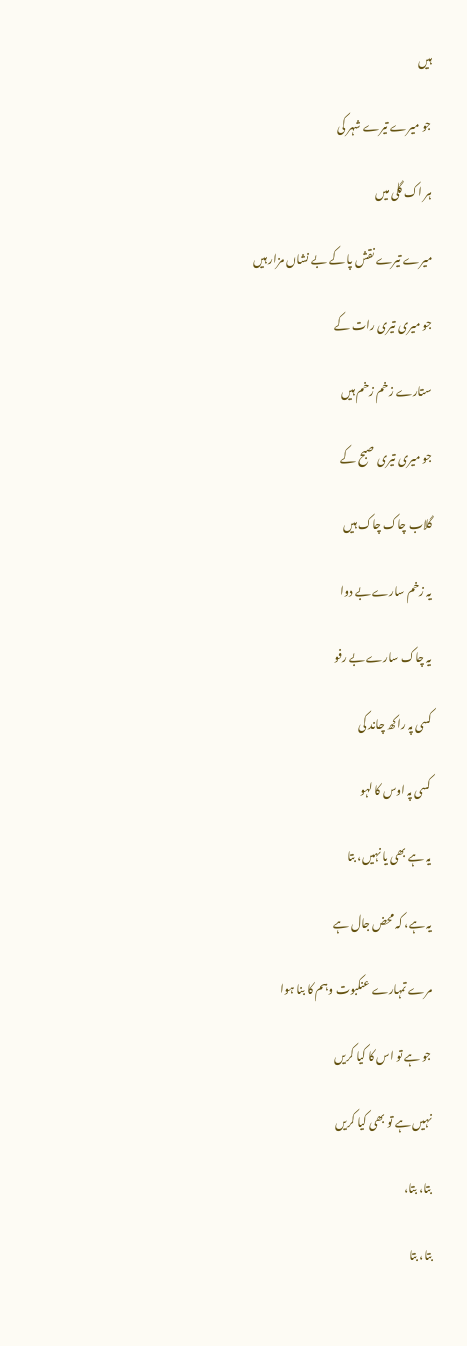ہیں

جو میرے تیرے شہر کی

ہر اک گلی میں

میرے تیرے نقش پا کے بے نشاں مزار ہیں

جو میری تیری رات کے

ستارے زخم زخم ہیں

جو میری تیری صبح کے

گلاب چاک چاک ہیں

یہ زخم سارے بے دوا

یہ چاک سارے بے رفو

کسی پہ راکھ چاند کی

کسی پہ اوس کا لہو

یہ ہے بھی یا نہیں، بتا

یہ ہے، کہ محض جال ہے

مرے تمہارے عنکبوت وہم کا بنا ہوا

جو ہے تو اس کا کیا کریں

نہیں ہے تو بھی کیا کریں

بتا، بتا،

بتا، بتا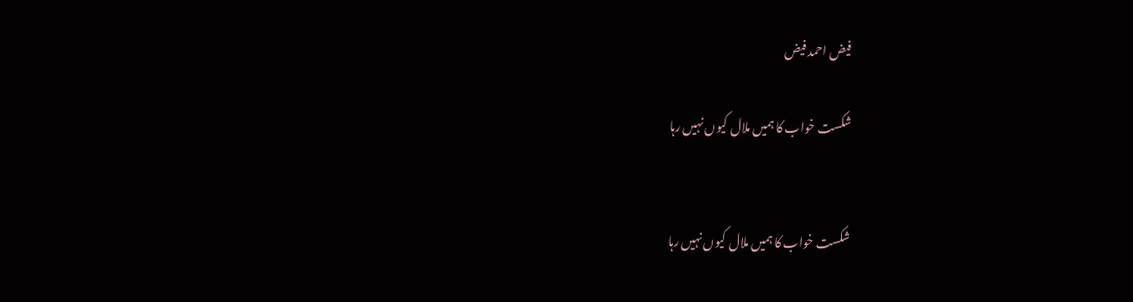فیض احمد فیض

شکست خواب کا ہمیں ملال کیوں نہیں رہا


شکست خواب کا ہمیں ملال کیوں نہیں رہا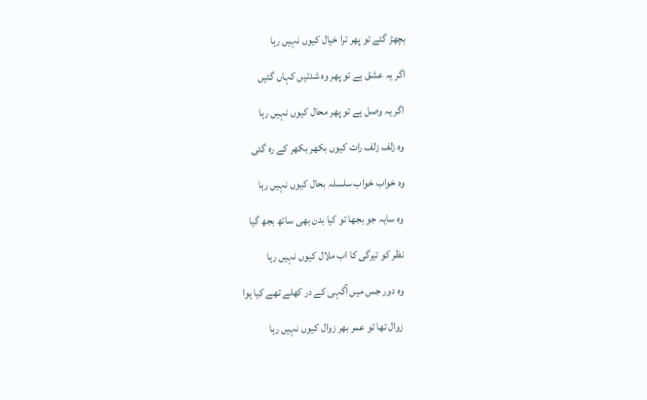بچھڑ گئے تو پھر ترا خیال کیوں نہیں رہا

اگر یہ عشق ہے تو پھر وہ شدتیں کہاں گئیں

اگر یہ وصل ہے تو پھر محال کیوں نہیں رہا

وہ زلف زلف رات کیوں بکھر بکھر کے رہ گئی

وہ خواب خواب سلسلہ بحال کیوں نہیں رہا

وہ سایہ جو بجھا تو کیا بدن بھی ساتھ بجھ گیا

نظر کو تیرگی کا اب ملال کیوں نہیں رہا

وہ دور جس میں آگہی کے در کھلے تھے کیا ہوا

زوال تھا تو عمر بھر زوال کیوں نہیں رہا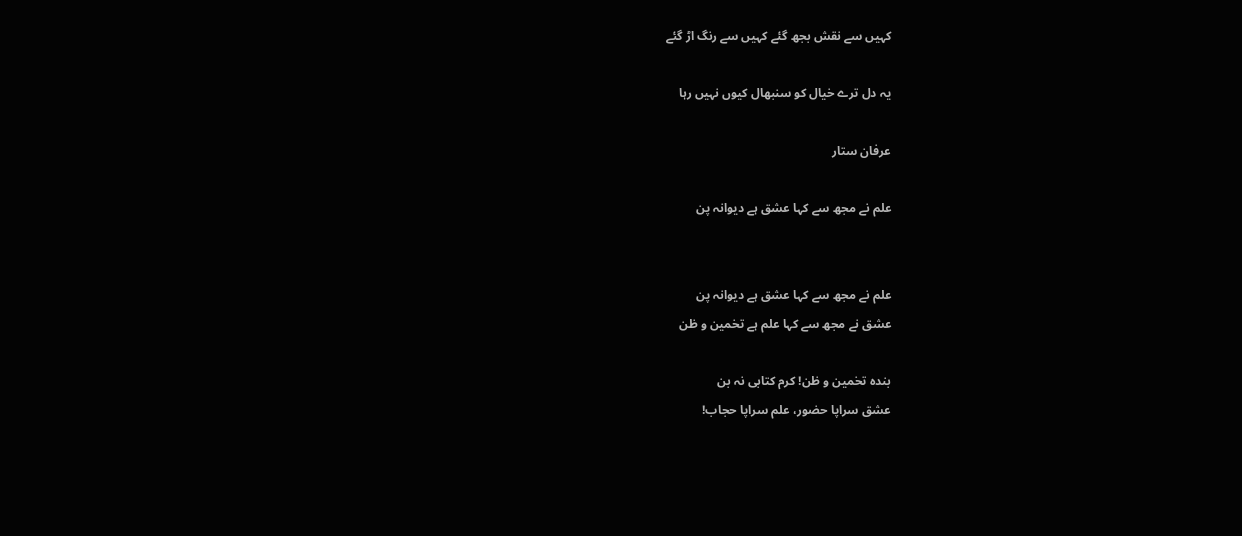کہیں سے نقش بجھ گئے کہیں سے رنگ اڑ گئے

یہ دل ترے خیال کو سنبھال کیوں نہیں رہا

عرفان ستار

علم نے مجھ سے کہا عشق ہے دیوانہ پن


علم نے مجھ سے کہا عشق ہے دیوانہ پن
عشق نے مجھ سے کہا علم ہے تخمین و ظن

بندہ تخمین و ظن! کرم کتابی نہ بن
عشق سراپا حضور، علم سراپا حجاب!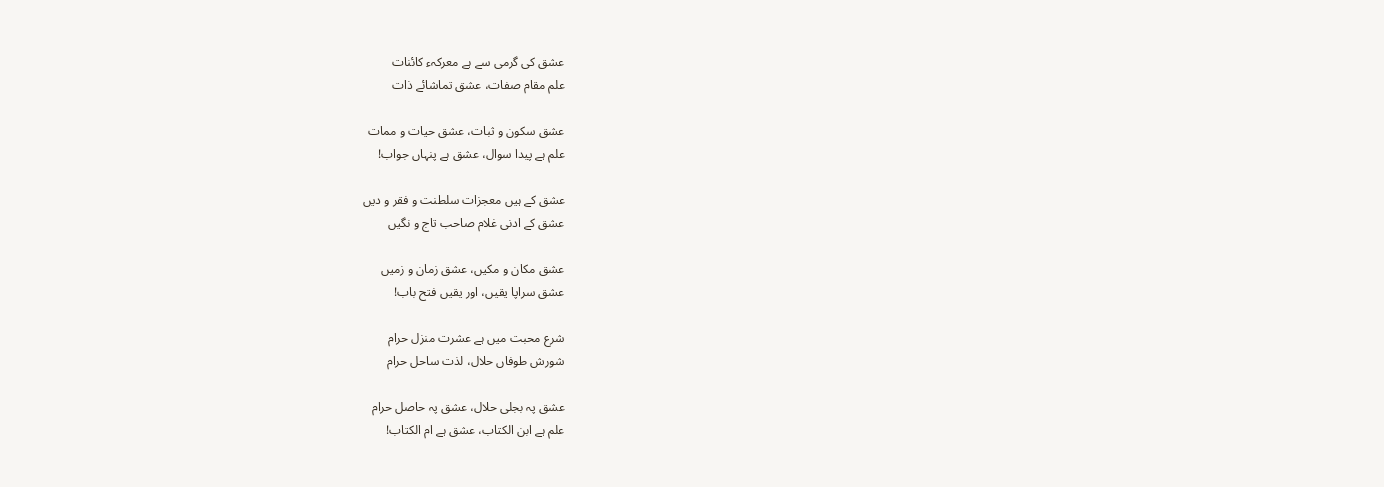عشق کی گرمی سے ہے معرکہء کائنات
علم مقام صفات، عشق تماشائے ذات

عشق سکون و ثبات، عشق حیات و ممات
علم ہے پیدا سوال، عشق ہے پنہاں جواب!

عشق کے ہیں معجزات سلطنت و فقر و دیں
عشق کے ادنی غلام صاحب تاج و نگیں

عشق مکان و مکیں، عشق زمان و زمیں
عشق سراپا یقیں، اور یقیں فتح باب!

شرع محبت میں ہے عشرت منزل حرام
شورش طوفاں حلال، لذت ساحل حرام

عشق پہ بجلی حلال، عشق پہ حاصل حرام
علم ہے ابن الکتاب، عشق ہے ام الکتاب!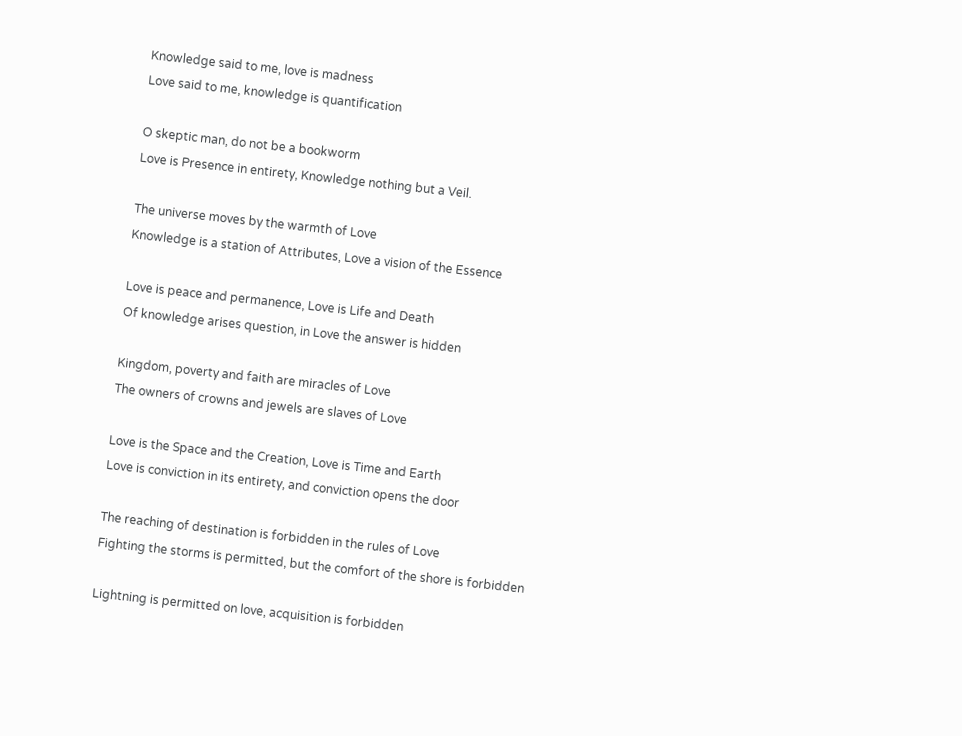Knowledge said to me, love is madness
Love said to me, knowledge is quantification

O skeptic man, do not be a bookworm
Love is Presence in entirety, Knowledge nothing but a Veil.

The universe moves by the warmth of Love
Knowledge is a station of Attributes, Love a vision of the Essence

Love is peace and permanence, Love is Life and Death
Of knowledge arises question, in Love the answer is hidden

Kingdom, poverty and faith are miracles of Love
The owners of crowns and jewels are slaves of Love

Love is the Space and the Creation, Love is Time and Earth
Love is conviction in its entirety, and conviction opens the door

The reaching of destination is forbidden in the rules of Love
Fighting the storms is permitted, but the comfort of the shore is forbidden

Lightning is permitted on love, acquisition is forbidden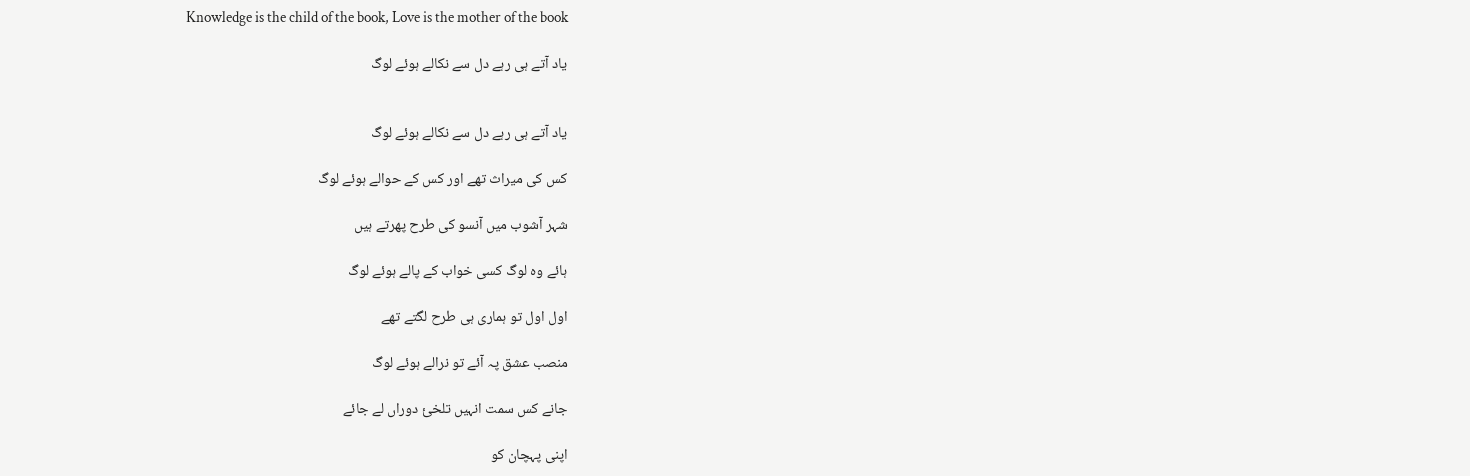Knowledge is the child of the book, Love is the mother of the book

یاد آتے ہی رہے دل سے نکالے ہوئے لوگ


یاد آتے ہی رہے دل سے نکالے ہوئے لوگ

کس کی میراث تھے اور کس کے حوالے ہوئے لوگ

شہر آشوب میں آنسو کی طرح پھرتے ہیں

ہائے وہ لوگ کسی خواب کے پالے ہوئے لوگ

اول اول تو ہماری ہی طرح لگتے تھے

منصب عشق پہ آئے تو نرالے ہوئے لوگ

جانے کس سمت انہیں تلخیٔ دوراں لے جائے

اپنی پہچان کو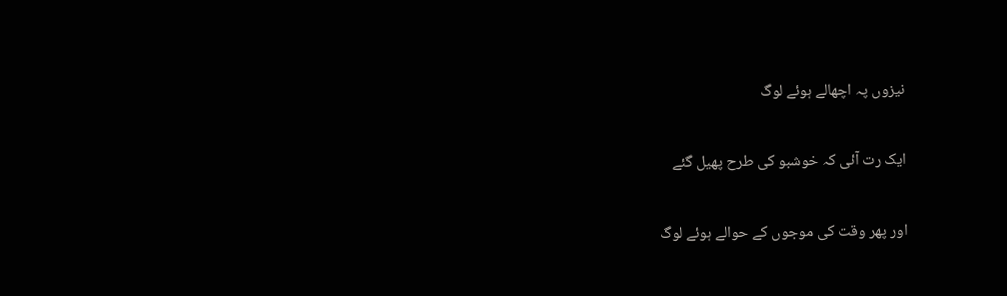نیزوں پہ اچھالے ہوئے لوگ

ایک رت آئی کہ خوشبو کی طرح پھیل گئے

اور پھر وقت کی موجوں کے حوالے ہوئے لوگ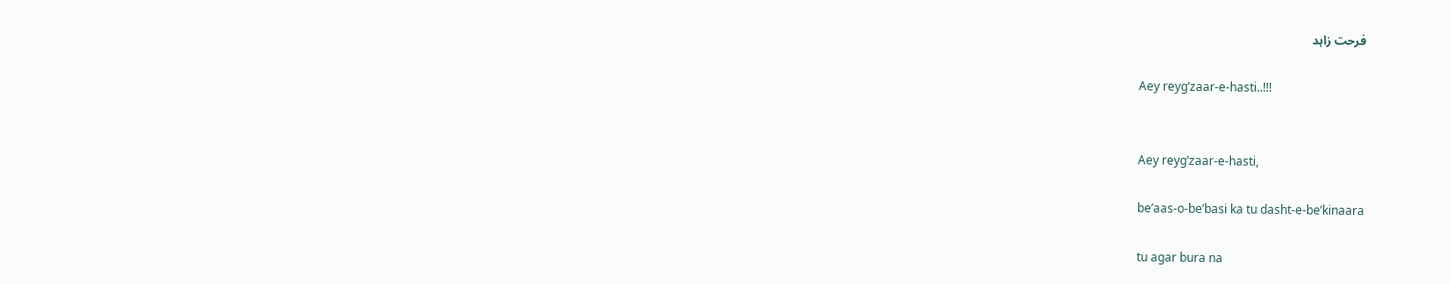فرحت زاہد

Aey reyg’zaar-e-hasti..!!!


Aey reyg’zaar-e-hasti,

be’aas-o-be’basi ka tu dasht-e-be’kinaara

tu agar bura na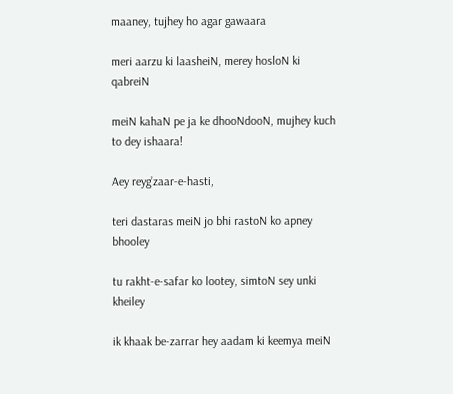maaney, tujhey ho agar gawaara

meri aarzu ki laasheiN, merey hosloN ki qabreiN

meiN kahaN pe ja ke dhooNdooN, mujhey kuch to dey ishaara!

Aey reyg’zaar-e-hasti,

teri dastaras meiN jo bhi rastoN ko apney bhooley

tu rakht-e-safar ko lootey, simtoN sey unki kheiley

ik khaak be-zarrar hey aadam ki keemya meiN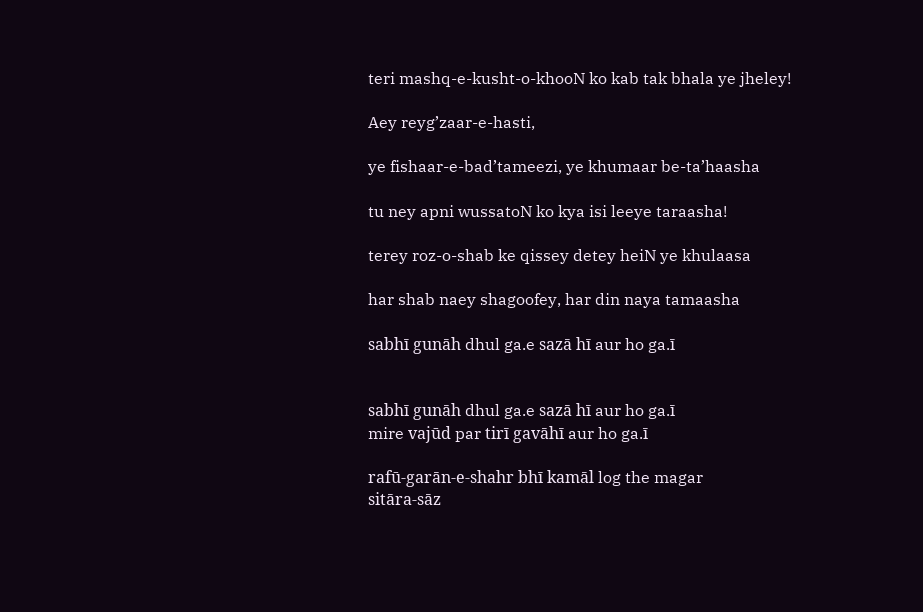teri mashq-e-kusht-o-khooN ko kab tak bhala ye jheley!

Aey reyg’zaar-e-hasti,

ye fishaar-e-bad’tameezi, ye khumaar be-ta’haasha

tu ney apni wussatoN ko kya isi leeye taraasha!

terey roz-o-shab ke qissey detey heiN ye khulaasa

har shab naey shagoofey, har din naya tamaasha

sabhī gunāh dhul ga.e sazā hī aur ho ga.ī


sabhī gunāh dhul ga.e sazā hī aur ho ga.ī
mire vajūd par tirī gavāhī aur ho ga.ī

rafū-garān-e-shahr bhī kamāl log the magar
sitāra-sāz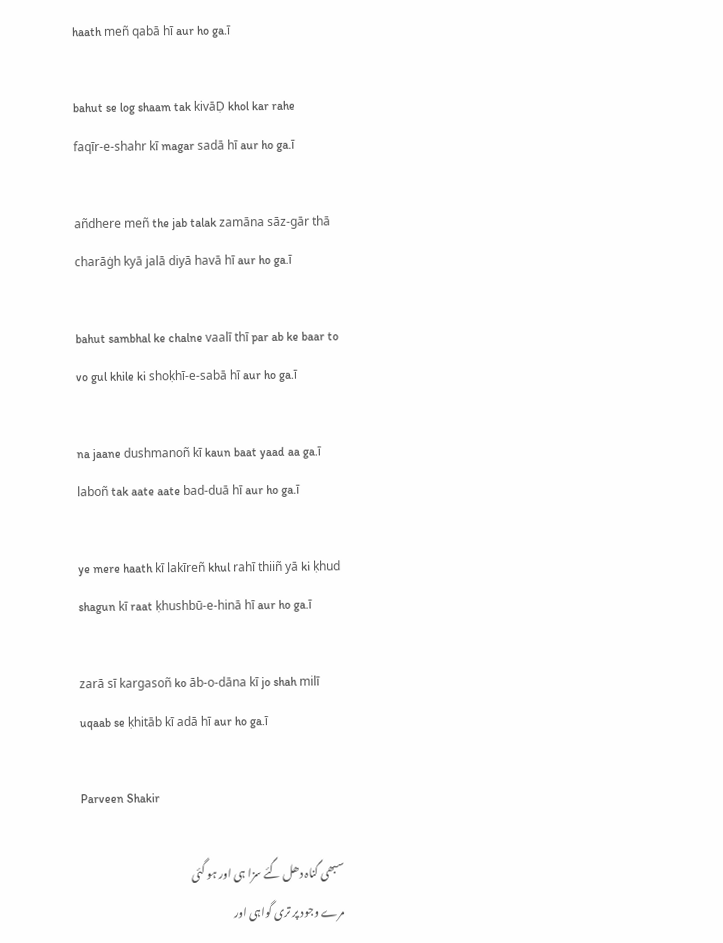haath meñ qabā hī aur ho ga.ī

bahut se log shaam tak kivāḌ khol kar rahe
faqīr-e-shahr kī magar sadā hī aur ho ga.ī

añdhere meñ the jab talak zamāna sāz-gār thā
charāġh kyā jalā diyā havā hī aur ho ga.ī

bahut sambhal ke chalne vaalī thī par ab ke baar to
vo gul khile ki shoḳhī-e-sabā hī aur ho ga.ī

na jaane dushmanoñ kī kaun baat yaad aa ga.ī
laboñ tak aate aate bad-duā hī aur ho ga.ī

ye mere haath kī lakīreñ khul rahī thiiñ yā ki ḳhud
shagun kī raat ḳhushbū-e-hinā hī aur ho ga.ī

zarā sī kargasoñ ko āb-o-dāna kī jo shah milī
uqaab se ḳhitāb kī adā hī aur ho ga.ī

Parveen Shakir

سبھی گناہ دھل گئے سزا ہی اور ہو گئی
مرے وجود پر تری گواہی اور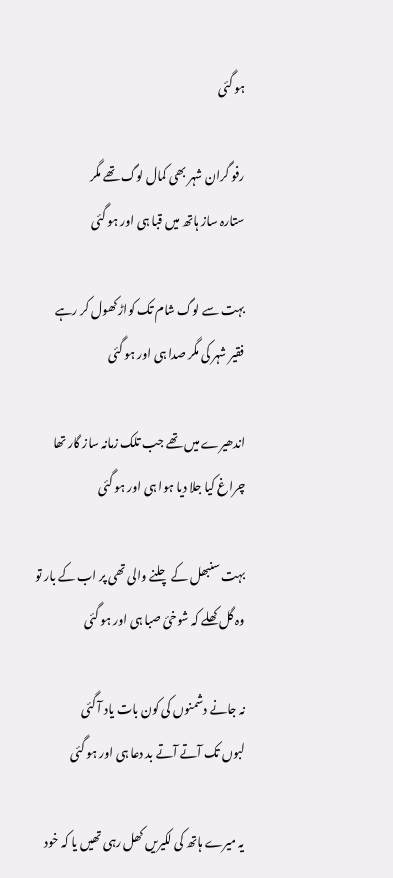ہو گئی

رفو گران شہر بھی کمال لوگ تھے مگر
ستارہ ساز ہاتھ میں قبا ہی اور ہو گئی

بہت سے لوگ شام تک کواڑ کھول کر رہے
فقیر شہر کی مگر صدا ہی اور ہو گئی

اندھیرے میں تھے جب تلک زمانہ ساز گار تھا
چراغ کیا جلا دیا ہوا ہی اور ہو گئی

بہت سنبھل کے چلنے والی تھی پر اب کے بار تو
وہ گل کھلے کہ شوخیٔ صبا ہی اور ہو گئی

نہ جانے دشمنوں کی کون بات یاد آ گئی
لبوں تک آتے آتے بد دعا ہی اور ہو گئی

یہ میرے ہاتھ کی لکیریں کھل رہی تھیں یا کہ خود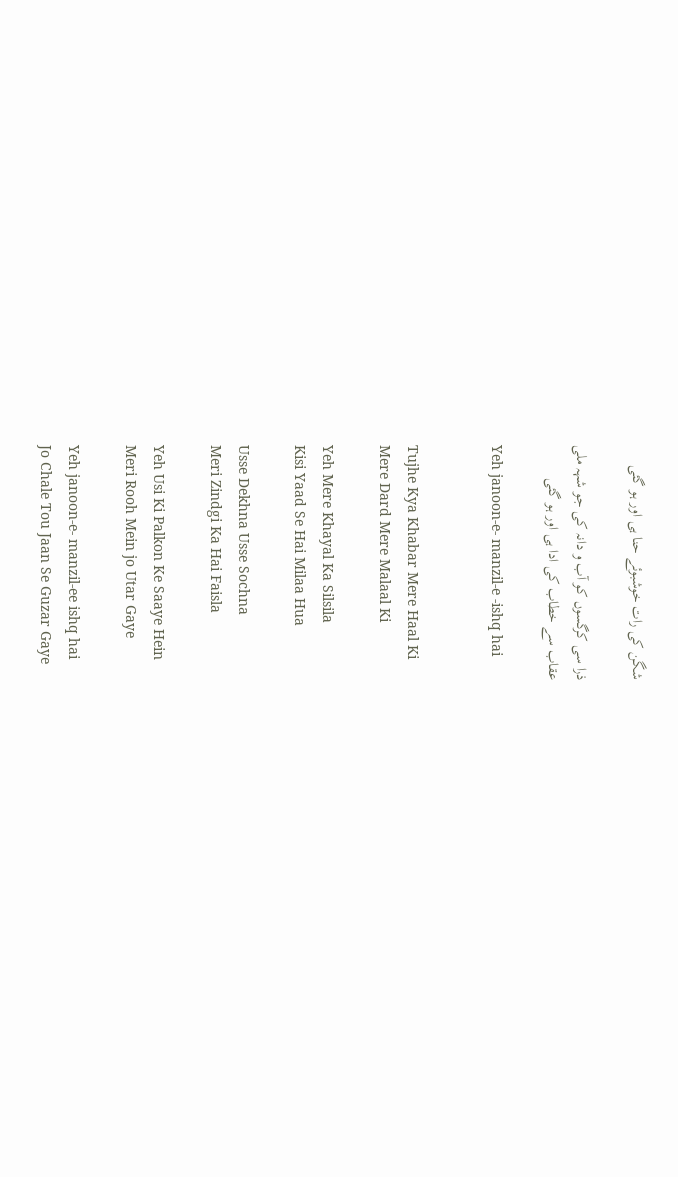شگن کی رات خوشبوئے حنا ہی اور ہو گئی

ذرا سی کرگسوں کو آب و دانہ کی جو شہہ ملی
عقاب سے خطاب کی ادا ہی اور ہو گئی

Yeh janoon-e- manzil-e -ishq hai


Tujhe Kya Khabar Mere Haal Ki
Mere Dard Mere Malaal Ki

Yeh Mere Khayal Ka Silsila
Kisi Yaad Se Hai Milaa Hua

Usse Dekhna Usse Sochna
Meri Zindgi Ka Hai Faisla

Yeh Usi Ki Palkon Ke Saaye Hein
Meri Rooh Mein jo Utar Gaye

Yeh janoon-e- manzil-ee ishq hai
Jo Chale Tou Jaan Se Guzar Gaye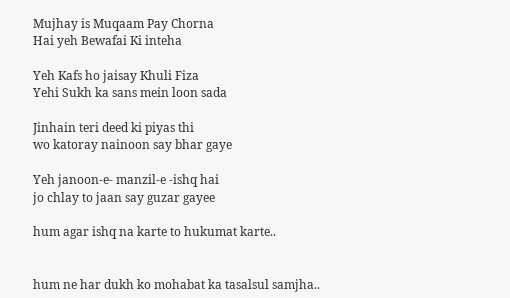Mujhay is Muqaam Pay Chorna
Hai yeh Bewafai Ki inteha

Yeh Kafs ho jaisay Khuli Fiza
Yehi Sukh ka sans mein loon sada

Jinhain teri deed ki piyas thi
wo katoray nainoon say bhar gaye

Yeh janoon-e- manzil-e -ishq hai
jo chlay to jaan say guzar gayee

hum agar ishq na karte to hukumat karte..


hum ne har dukh ko mohabat ka tasalsul samjha..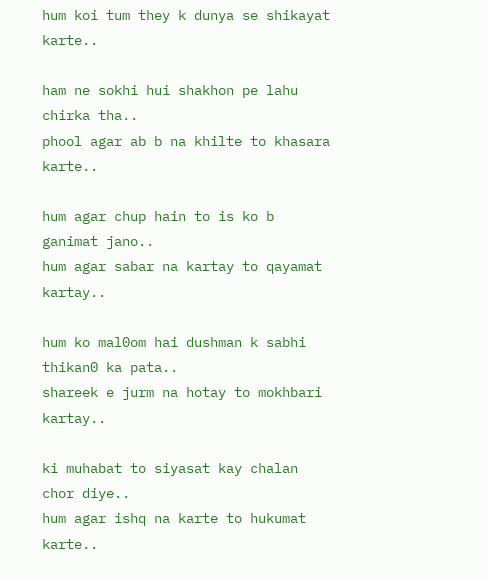hum koi tum they k dunya se shikayat karte..

ham ne sokhi hui shakhon pe lahu chirka tha..
phool agar ab b na khilte to khasara karte..

hum agar chup hain to is ko b ganimat jano..
hum agar sabar na kartay to qayamat kartay..

hum ko mal0om hai dushman k sabhi thikan0 ka pata..
shareek e jurm na hotay to mokhbari kartay..

ki muhabat to siyasat kay chalan chor diye..
hum agar ishq na karte to hukumat karte..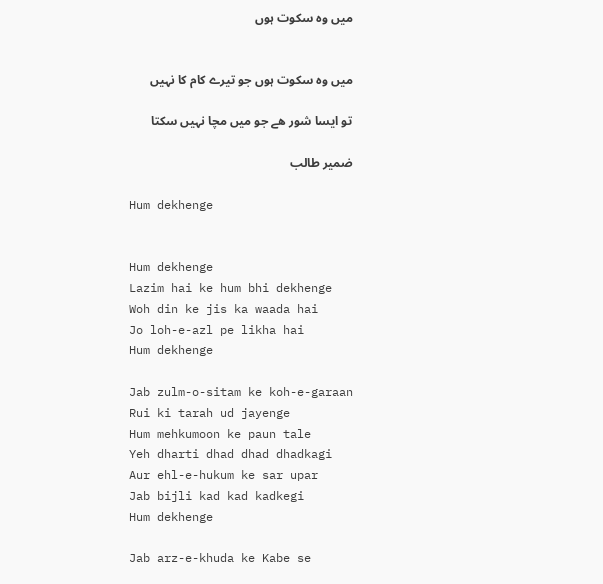میں وہ سکوت ہوں


میں وہ سکوت ہوں جو تیرے کام کا نہیں

تو ایسا شور ھے جو میں مچا نہیں سکتا

ضمیر طالب

Hum dekhenge


Hum dekhenge
Lazim hai ke hum bhi dekhenge
Woh din ke jis ka waada hai
Jo loh-e-azl pe likha hai
Hum dekhenge

Jab zulm-o-sitam ke koh-e-garaan
Rui ki tarah ud jayenge
Hum mehkumoon ke paun tale
Yeh dharti dhad dhad dhadkagi
Aur ehl-e-hukum ke sar upar
Jab bijli kad kad kadkegi
Hum dekhenge

Jab arz-e-khuda ke Kabe se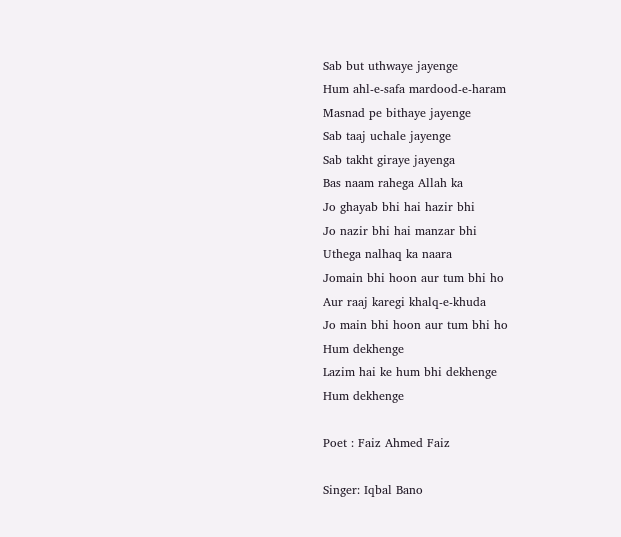Sab but uthwaye jayenge
Hum ahl-e-safa mardood-e-haram
Masnad pe bithaye jayenge
Sab taaj uchale jayenge
Sab takht giraye jayenga
Bas naam rahega Allah ka
Jo ghayab bhi hai hazir bhi
Jo nazir bhi hai manzar bhi
Uthega nalhaq ka naara
Jomain bhi hoon aur tum bhi ho
Aur raaj karegi khalq-e-khuda
Jo main bhi hoon aur tum bhi ho
Hum dekhenge
Lazim hai ke hum bhi dekhenge
Hum dekhenge

Poet : Faiz Ahmed Faiz

Singer: Iqbal Bano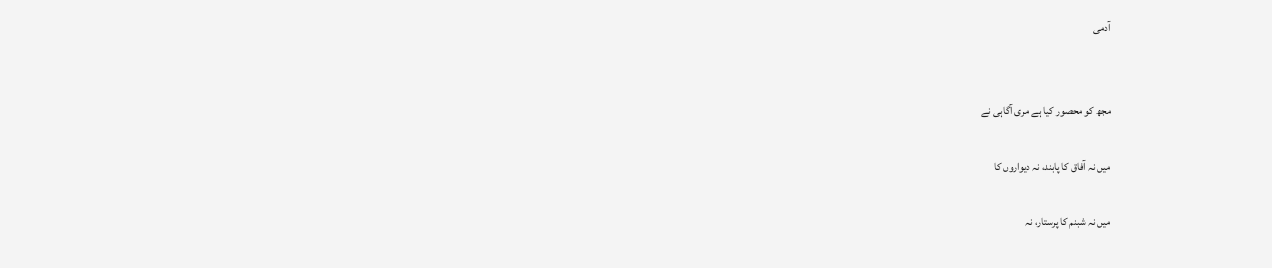آدمی


مجھ کو محصور کیا ہے مری آگاہی نے

میں نہ آفاق کا پابند، نہ دیواروں کا

میں نہ شبنم کا پرستار، نہ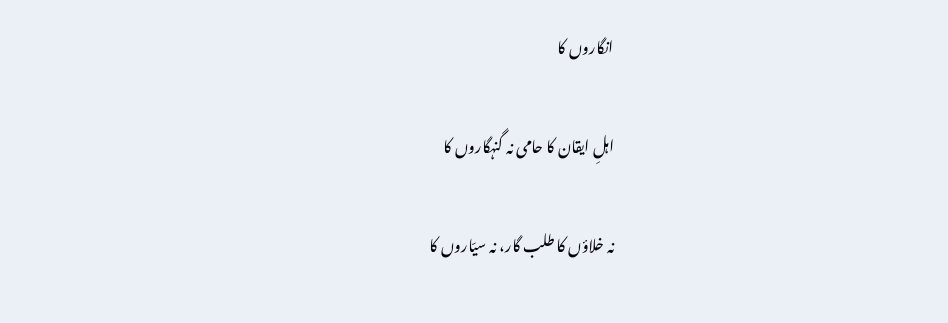انگاروں کا

اہلِ ایقان کا حامی نہ گنہگاروں کا

نہ خلاؤں کا طلب گار، نہ سیّاروں کا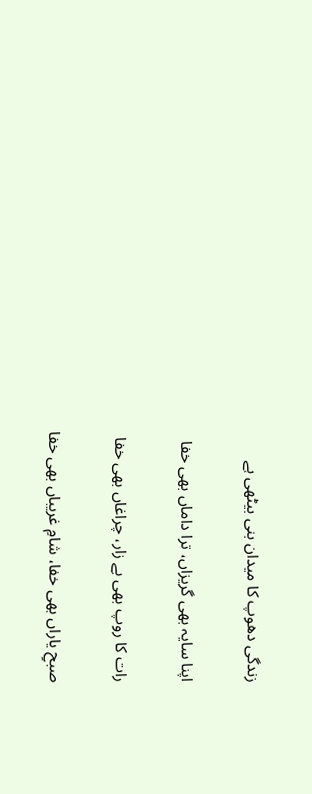زندگی دھوپ کا میدان بنی بیٹھی ہے

اپنا سایہ بھی گریزاں، ترا داماں بھی خفا

رات کا روپ بھی بے زار، چراغاں بھی خفا

صبحِ یاراں بھی خفا، شامِ غریباں بھی خفا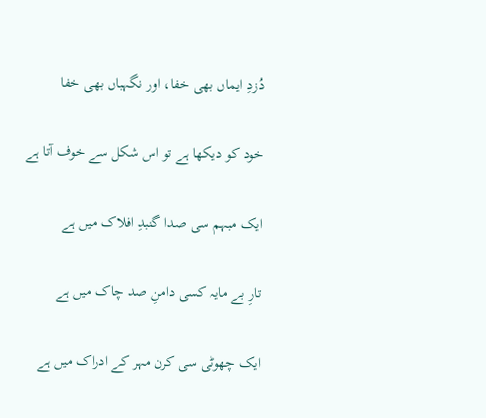دُزدِ ایماں بھی خفا، اور نگہباں بھی خفا

خود کو دیکھا ہے تو اس شکل سے خوف آتا ہے

ایک مبہم سی صدا گنبدِ افلاک میں ہے

تارِ بے مایہ کسی دامنِ صد چاک میں ہے

ایک چھوٹی سی کرن مہر کے ادراک میں ہے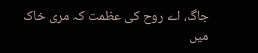جاگ، اے روح کی عظمت کہ مری خاک میں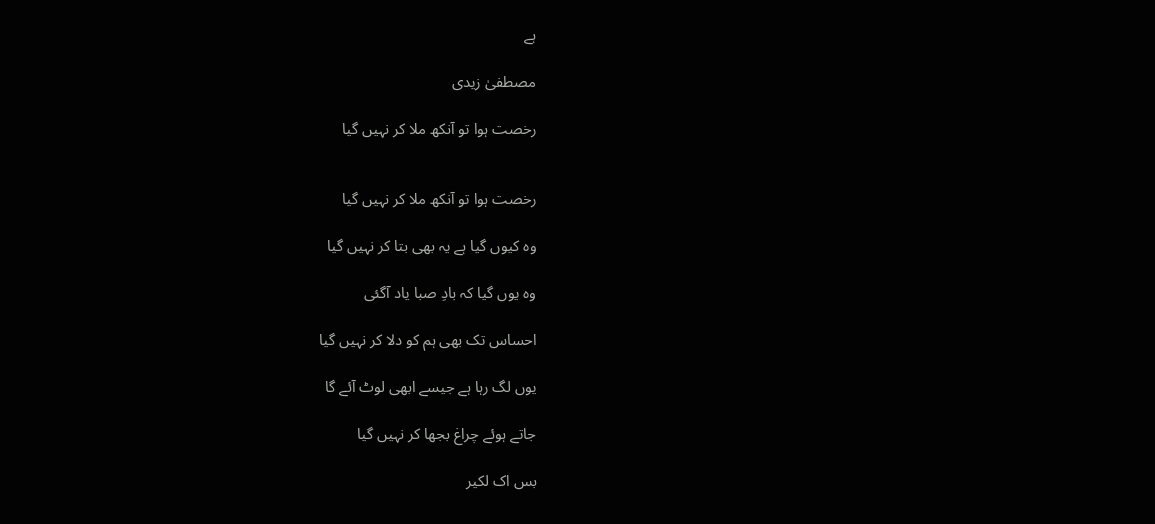ہے

مصطفیٰ زیدی

رخصت ہوا تو آنکھ ملا کر نہیں گیا


رخصت ہوا تو آنکھ ملا کر نہیں گیا

وہ کیوں گیا ہے یہ بھی بتا کر نہیں گیا

وہ یوں گیا کہ بادِ صبا یاد آگئی

احساس تک بھی ہم کو دلا کر نہیں گیا

یوں لگ رہا ہے جیسے ابھی لوٹ آئے گا

جاتے ہوئے چراغ بجھا کر نہیں گیا

بس اک لکیر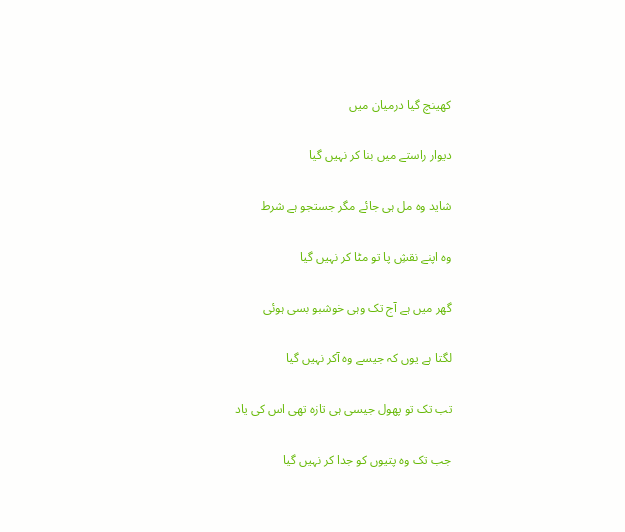کھینچ گیا درمیان میں

دیوار راستے میں بنا کر نہیں گیا

شاید وہ مل ہی جائے مگر جستجو ہے شرط

وہ اپنے نقشِ پا تو مٹا کر نہیں گیا

گھر میں ہے آج تک وہی خوشبو بسی ہوئی

لگتا ہے یوں کہ جیسے وہ آکر نہیں گیا

تب تک تو پھول جیسی ہی تازہ تھی اس کی یاد

جب تک وہ پتیوں کو جدا کر نہیں گیا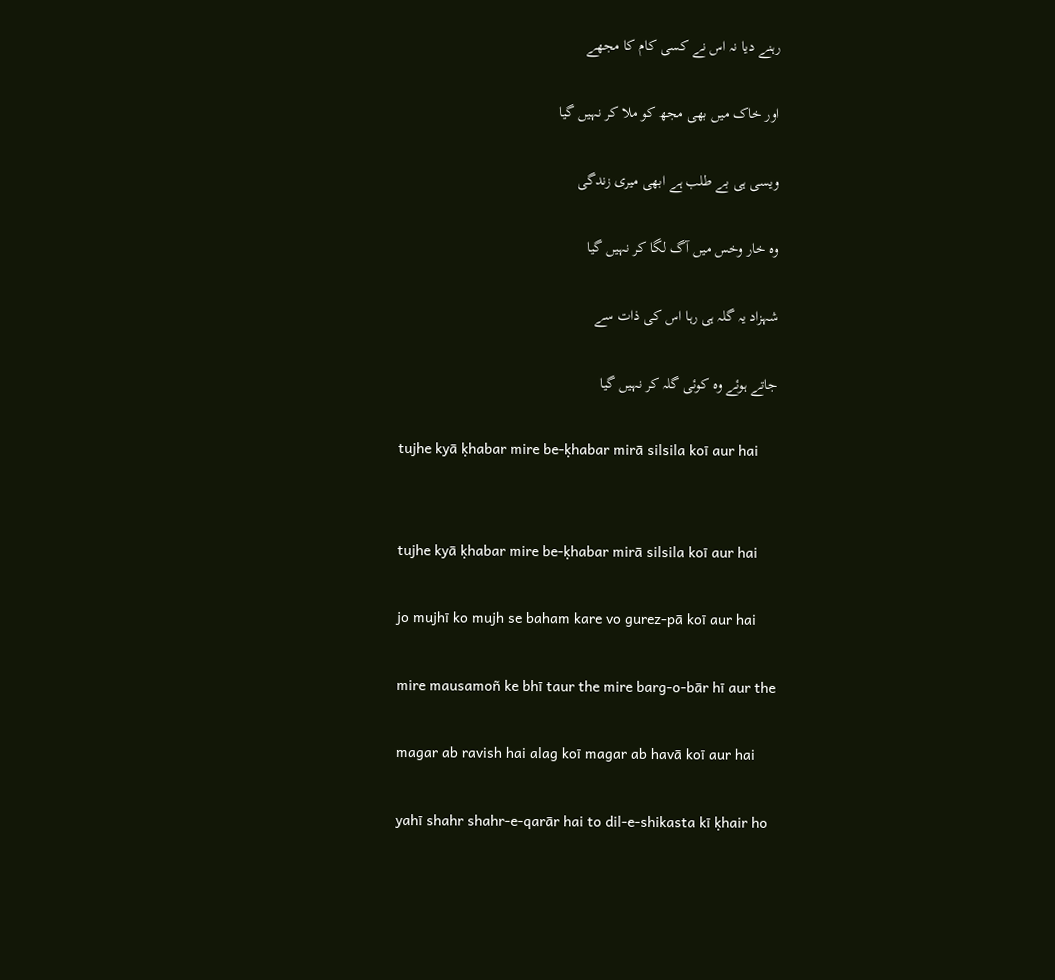رہنے دیا نہ اس نے کسی کام کا مجھے

اور خاک میں بھی مجھ کو ملا کر نہیں گیا

ویسی ہی بے طلب ہے ابھی میری زندگی

وہ خار وخس میں آگ لگا کر نہیں گیا

شہزاد یہ گلہ ہی رہا اس کی ذات سے

جاتے ہوئے وہ کوئی گلہ کر نہیں گیا

tujhe kyā ḳhabar mire be-ḳhabar mirā silsila koī aur hai


tujhe kyā ḳhabar mire be-ḳhabar mirā silsila koī aur hai

jo mujhī ko mujh se baham kare vo gurez-pā koī aur hai

mire mausamoñ ke bhī taur the mire barg-o-bār hī aur the

magar ab ravish hai alag koī magar ab havā koī aur hai

yahī shahr shahr-e-qarār hai to dil-e-shikasta kī ḳhair ho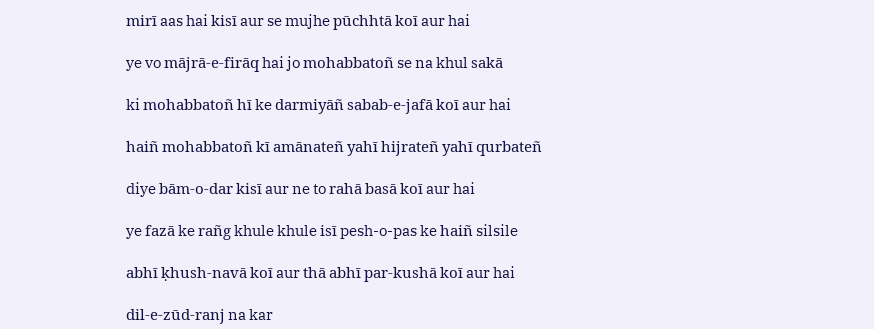mirī aas hai kisī aur se mujhe pūchhtā koī aur hai

ye vo mājrā-e-firāq hai jo mohabbatoñ se na khul sakā

ki mohabbatoñ hī ke darmiyāñ sabab-e-jafā koī aur hai

haiñ mohabbatoñ kī amānateñ yahī hijrateñ yahī qurbateñ

diye bām-o-dar kisī aur ne to rahā basā koī aur hai

ye fazā ke rañg khule khule isī pesh-o-pas ke haiñ silsile

abhī ḳhush-navā koī aur thā abhī par-kushā koī aur hai

dil-e-zūd-ranj na kar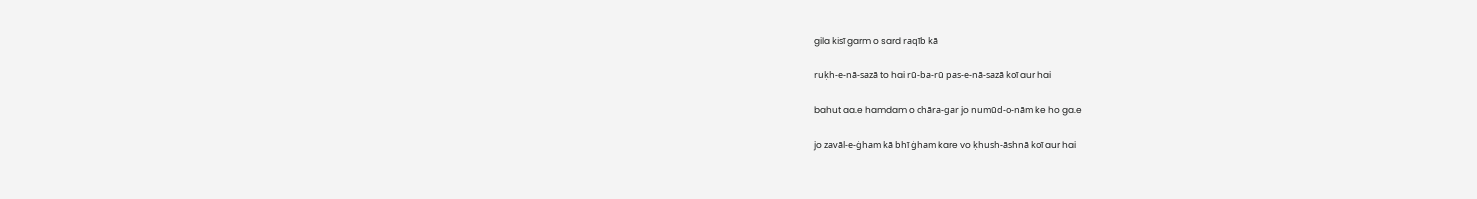gila kisī garm o sard raqīb kā

ruḳh-e-nā-sazā to hai rū-ba-rū pas-e-nā-sazā koī aur hai

bahut aa.e hamdam o chāra-gar jo numūd-o-nām ke ho ga.e

jo zavāl-e-ġham kā bhī ġham kare vo ḳhush-āshnā koī aur hai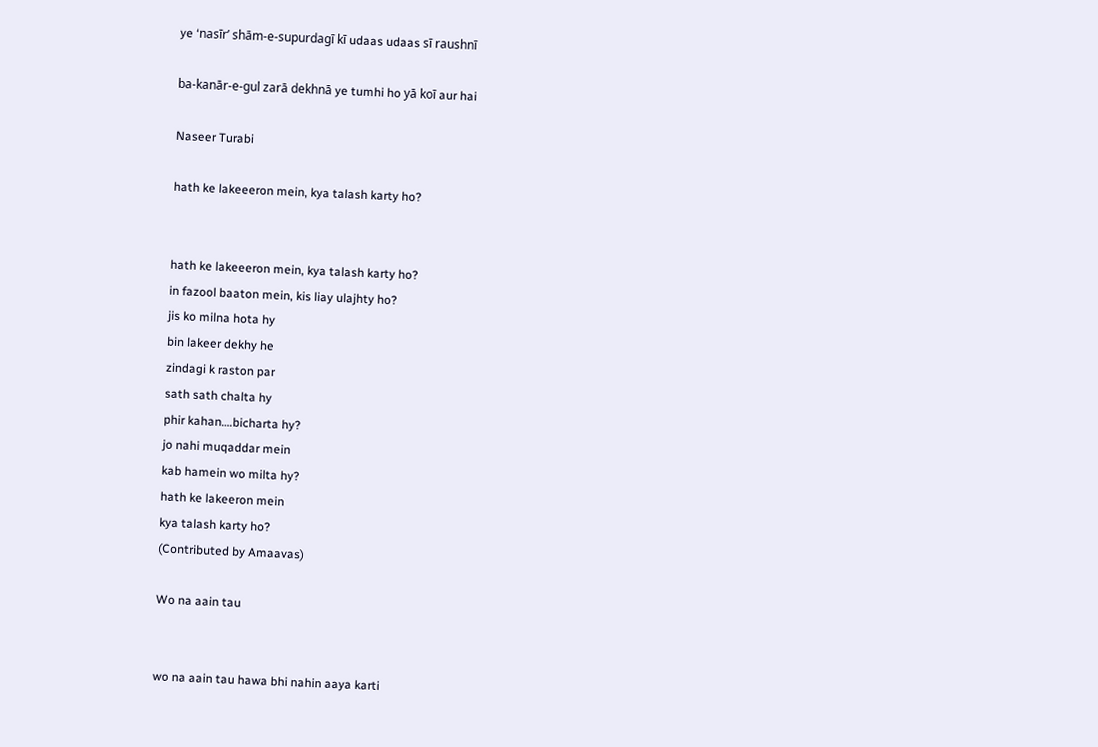ye ‘nasīr’ shām-e-supurdagī kī udaas udaas sī raushnī

ba-kanār-e-gul zarā dekhnā ye tumhi ho yā koī aur hai

Naseer Turabi

hath ke lakeeeron mein, kya talash karty ho?


hath ke lakeeeron mein, kya talash karty ho?
in fazool baaton mein, kis liay ulajhty ho?
jis ko milna hota hy
bin lakeer dekhy he
zindagi k raston par
sath sath chalta hy
phir kahan….bicharta hy?
jo nahi muqaddar mein
kab hamein wo milta hy?
hath ke lakeeron mein
kya talash karty ho?
(Contributed by Amaavas)

Wo na aain tau


wo na aain tau hawa bhi nahin aaya karti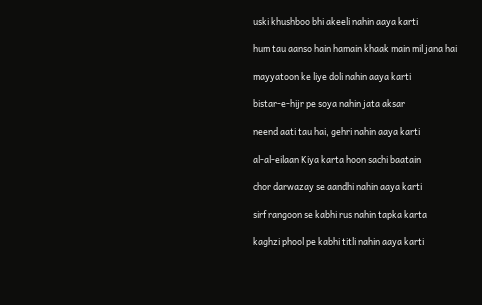uski khushboo bhi akeeli nahin aaya karti

hum tau aanso hain hamain khaak main mil jana hai

mayyatoon ke liye doli nahin aaya karti

bistar-e-hijr pe soya nahin jata aksar

neend aati tau hai, gehri nahin aaya karti

al-al-eilaan Kiya karta hoon sachi baatain

chor darwazay se aandhi nahin aaya karti

sirf rangoon se kabhi rus nahin tapka karta

kaghzi phool pe kabhi titli nahin aaya karti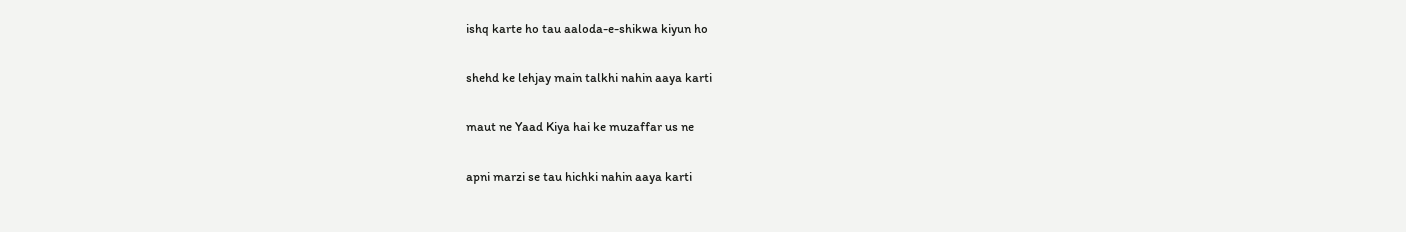ishq karte ho tau aaloda-e-shikwa kiyun ho

shehd ke lehjay main talkhi nahin aaya karti

maut ne Yaad Kiya hai ke muzaffar us ne

apni marzi se tau hichki nahin aaya karti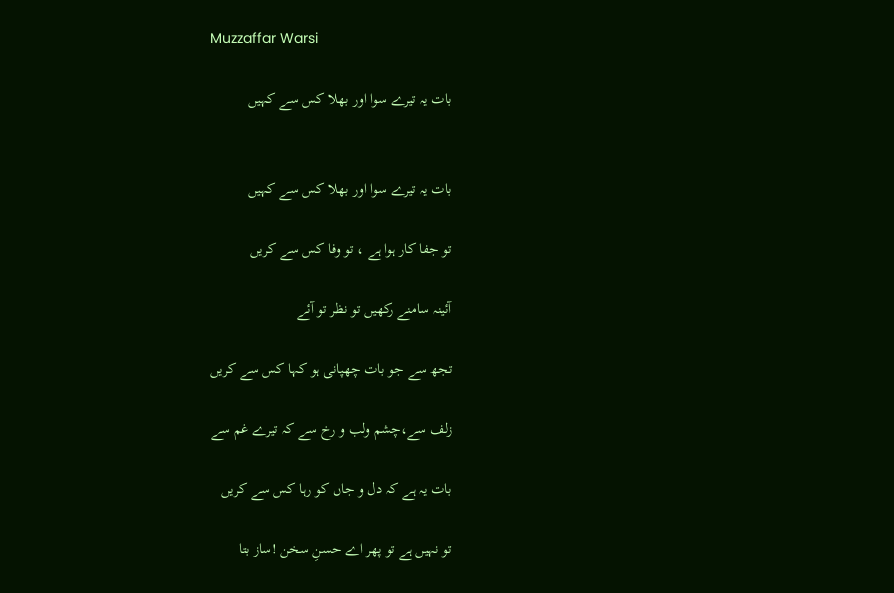Muzzaffar Warsi

بات یہ تیرے سوا اور بھلا کس سے کہیں


بات یہ تیرے سوا اور بھلا کس سے کہیں

تو جفا کار ہوا ہے ، تو وفا کس سے کریں

آئینہ سامنے رکھیں تو نظر تو آئے

تجھ سے جو بات چھپانی ہو کہا کس سے کریں

زلف سے،چشم ولب و رخ سے کہ تیرے غم سے

بات یہ ہے کہ دل و جاں کو رہا کس سے کریں

تو نہیں ہے تو پھر اے حسنِ سخن !ساز بتا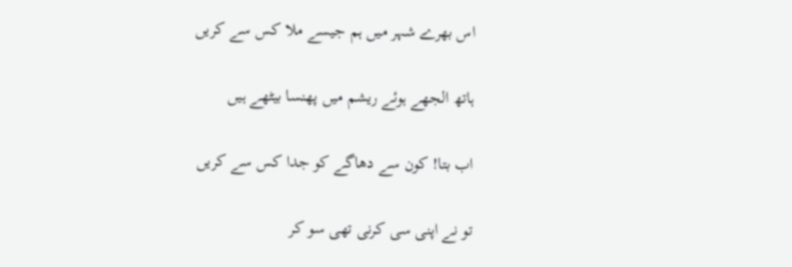اس بھرے شہر میں ہم جیسے ملا کس سے کریں

ہاتھ الجھے ہوئے ریشم میں پھنسا بیٹھے ہیں

اب بتا! کون سے دھاگے کو جدا کس سے کریں

تو نے اپنی سی کرنی تھی سو کر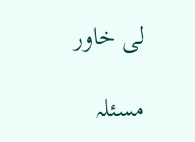لی خاور

مسئلہ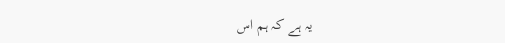یہ ہے کہ ہم اس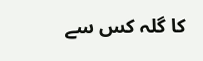کا گلہ کس سے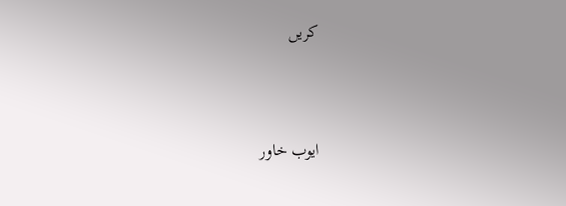کریں



ایوب خاور